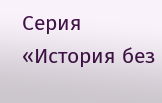Серия «История без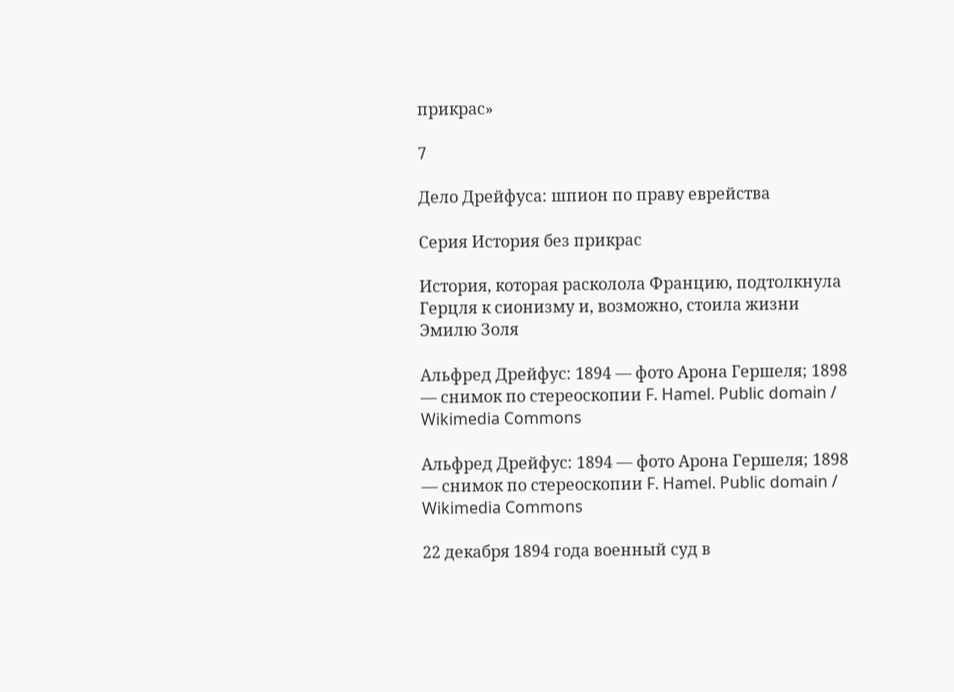прикрас»

7

Дело Дрейфуса: шпион по праву еврейства

Серия История без прикрас

История, которая расколола Францию, подтолкнула Герцля к сионизму и, возможно, стоила жизни Эмилю Золя

Альфред Дрейфус: 1894 — фото Арона Гершеля; 1898 — снимок по стереоскопии F. Hamel. Public domain / Wikimedia Commons

Альфред Дрейфус: 1894 — фото Арона Гершеля; 1898 — снимок по стереоскопии F. Hamel. Public domain / Wikimedia Commons

22 декабря 1894 года военный суд в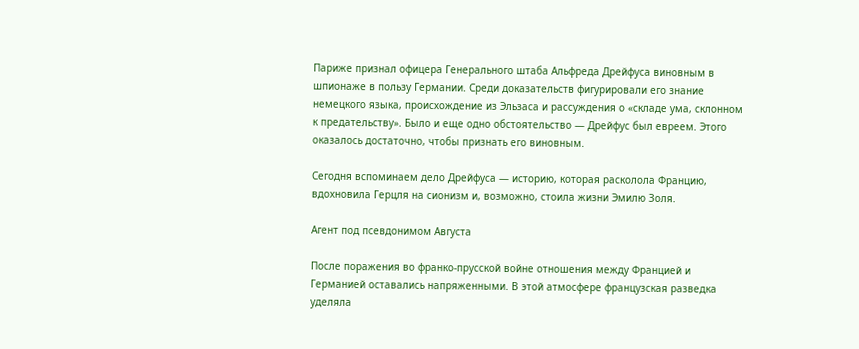Париже признал офицера Генерального штаба Альфреда Дрейфуса виновным в шпионаже в пользу Германии. Среди доказательств фигурировали его знание немецкого языка, происхождение из Эльзаса и рассуждения о «складе ума, склонном к предательству». Было и еще одно обстоятельство — Дрейфус был евреем. Этого оказалось достаточно, чтобы признать его виновным.

Сегодня вспоминаем дело Дрейфуса — историю, которая расколола Францию, вдохновила Герцля на сионизм и, возможно, стоила жизни Эмилю Золя.

Агент под псевдонимом Августа

После поражения во франко-прусской войне отношения между Францией и Германией оставались напряженными. В этой атмосфере французская разведка уделяла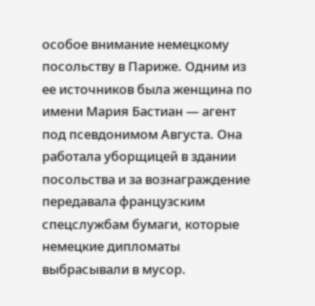особое внимание немецкому посольству в Париже. Одним из ее источников была женщина по имени Мария Бастиан — агент под псевдонимом Августа. Она работала уборщицей в здании посольства и за вознаграждение передавала французским спецслужбам бумаги, которые немецкие дипломаты выбрасывали в мусор.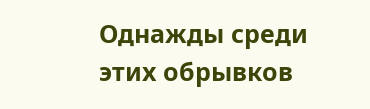Однажды среди этих обрывков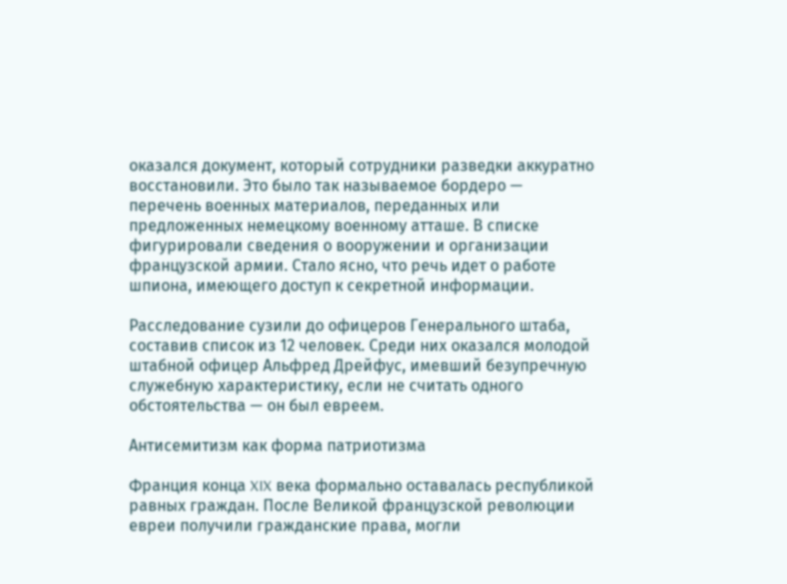оказался документ, который сотрудники разведки аккуратно восстановили. Это было так называемое бордеро — перечень военных материалов, переданных или предложенных немецкому военному атташе. В списке фигурировали сведения о вооружении и организации французской армии. Стало ясно, что речь идет о работе шпиона, имеющего доступ к секретной информации.

Расследование сузили до офицеров Генерального штаба, составив список из 12 человек. Среди них оказался молодой штабной офицер Альфред Дрейфус, имевший безупречную служебную характеристику, если не считать одного обстоятельства — он был евреем.

Антисемитизм как форма патриотизма

Франция конца XIX века формально оставалась республикой равных граждан. После Великой французской революции евреи получили гражданские права, могли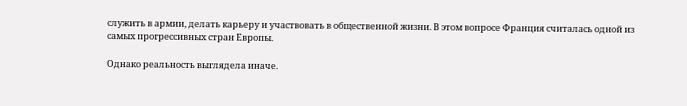служить в армии, делать карьеру и участвовать в общественной жизни. В этом вопросе Франция считалась одной из самых прогрессивных стран Европы.

Однако реальность выглядела иначе.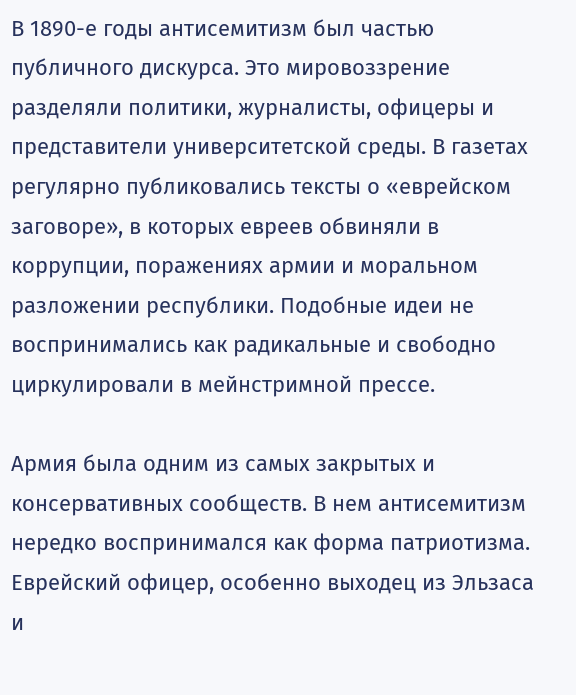В 1890-е годы антисемитизм был частью публичного дискурса. Это мировоззрение разделяли политики, журналисты, офицеры и представители университетской среды. В газетах регулярно публиковались тексты о «еврейском заговоре», в которых евреев обвиняли в коррупции, поражениях армии и моральном разложении республики. Подобные идеи не воспринимались как радикальные и свободно циркулировали в мейнстримной прессе.

Армия была одним из самых закрытых и консервативных сообществ. В нем антисемитизм нередко воспринимался как форма патриотизма. Еврейский офицер, особенно выходец из Эльзаса и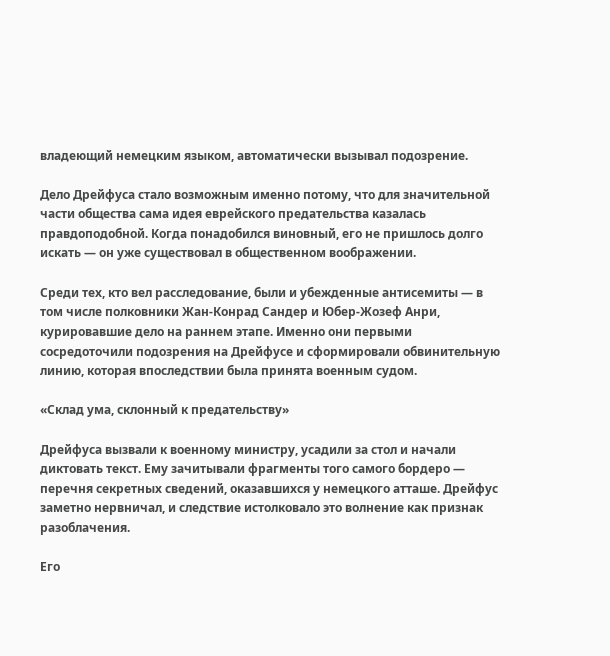владеющий немецким языком, автоматически вызывал подозрение.

Дело Дрейфуса стало возможным именно потому, что для значительной части общества сама идея еврейского предательства казалась правдоподобной. Когда понадобился виновный, его не пришлось долго искать — он уже существовал в общественном воображении.

Среди тех, кто вел расследование, были и убежденные антисемиты — в том числе полковники Жан-Конрад Сандер и Юбер-Жозеф Анри, курировавшие дело на раннем этапе. Именно они первыми сосредоточили подозрения на Дрейфусе и сформировали обвинительную линию, которая впоследствии была принята военным судом.

«Склад ума, склонный к предательству»

Дрейфуса вызвали к военному министру, усадили за стол и начали диктовать текст. Ему зачитывали фрагменты того самого бордеро — перечня секретных сведений, оказавшихся у немецкого атташе. Дрейфус заметно нервничал, и следствие истолковало это волнение как признак разоблачения.

Его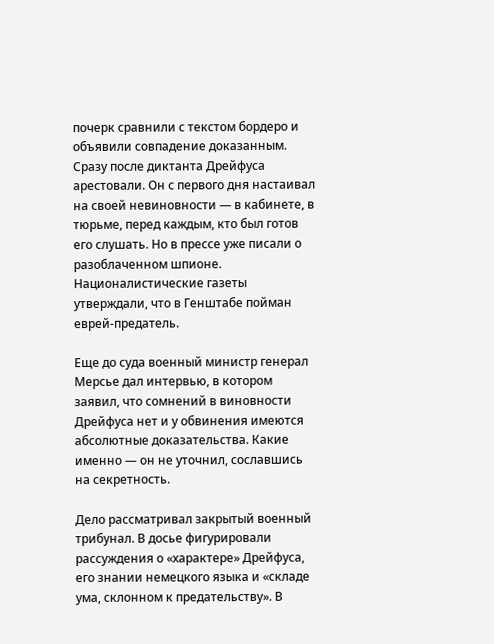почерк сравнили с текстом бордеро и объявили совпадение доказанным. Сразу после диктанта Дрейфуса арестовали. Он с первого дня настаивал на своей невиновности — в кабинете, в тюрьме, перед каждым, кто был готов его слушать. Но в прессе уже писали о разоблаченном шпионе. Националистические газеты утверждали, что в Генштабе пойман еврей-предатель.

Еще до суда военный министр генерал Мерсье дал интервью, в котором заявил, что сомнений в виновности Дрейфуса нет и у обвинения имеются абсолютные доказательства. Какие именно — он не уточнил, сославшись на секретность.

Дело рассматривал закрытый военный трибунал. В досье фигурировали рассуждения о «характере» Дрейфуса, его знании немецкого языка и «складе ума, склонном к предательству». В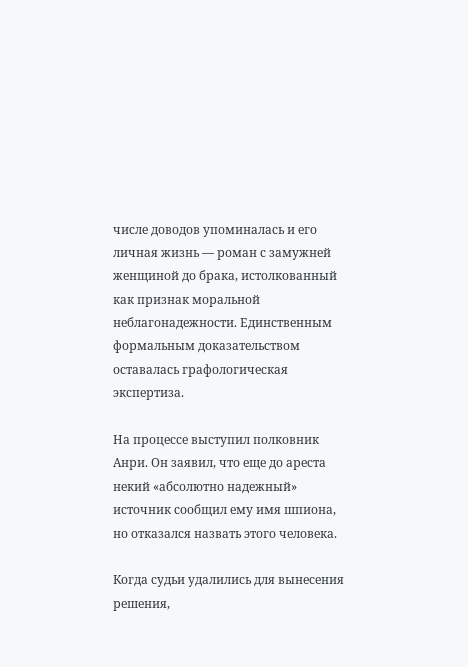числе доводов упоминалась и его личная жизнь — роман с замужней женщиной до брака, истолкованный как признак моральной неблагонадежности. Единственным формальным доказательством оставалась графологическая экспертиза.

На процессе выступил полковник Анри. Он заявил, что еще до ареста некий «абсолютно надежный» источник сообщил ему имя шпиона, но отказался назвать этого человека.

Когда судьи удалились для вынесения решения,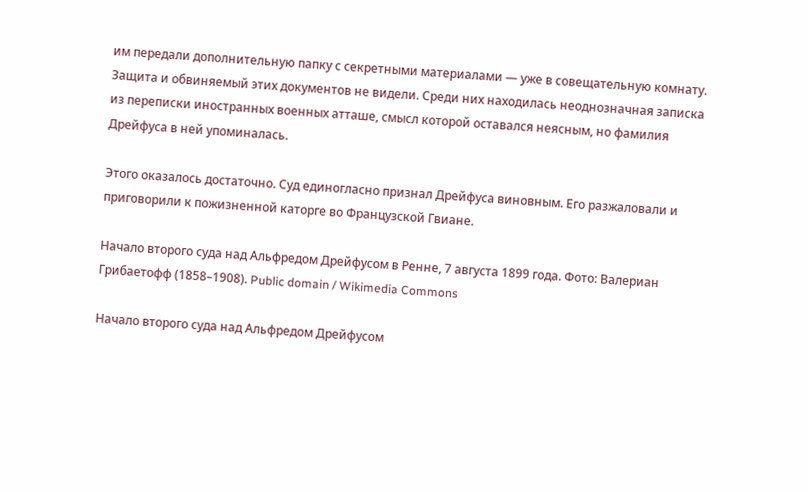им передали дополнительную папку с секретными материалами — уже в совещательную комнату. Защита и обвиняемый этих документов не видели. Среди них находилась неоднозначная записка из переписки иностранных военных атташе, смысл которой оставался неясным, но фамилия Дрейфуса в ней упоминалась.

Этого оказалось достаточно. Суд единогласно признал Дрейфуса виновным. Его разжаловали и приговорили к пожизненной каторге во Французской Гвиане.

Начало второго суда над Альфредом Дрейфусом в Ренне, 7 августа 1899 года. Фото: Валериан Грибаетофф (1858–1908). Public domain / Wikimedia Commons

Начало второго суда над Альфредом Дрейфусом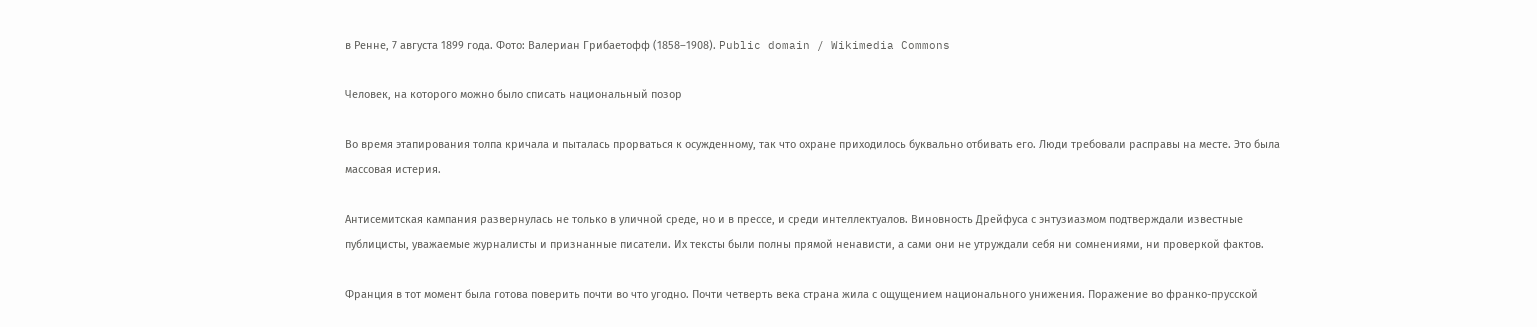в Ренне, 7 августа 1899 года. Фото: Валериан Грибаетофф (1858–1908). Public domain / Wikimedia Commons

Человек, на которого можно было списать национальный позор

Во время этапирования толпа кричала и пыталась прорваться к осужденному, так что охране приходилось буквально отбивать его. Люди требовали расправы на месте. Это была массовая истерия.

Антисемитская кампания развернулась не только в уличной среде, но и в прессе, и среди интеллектуалов. Виновность Дрейфуса с энтузиазмом подтверждали известные публицисты, уважаемые журналисты и признанные писатели. Их тексты были полны прямой ненависти, а сами они не утруждали себя ни сомнениями, ни проверкой фактов.

Франция в тот момент была готова поверить почти во что угодно. Почти четверть века страна жила с ощущением национального унижения. Поражение во франко-прусской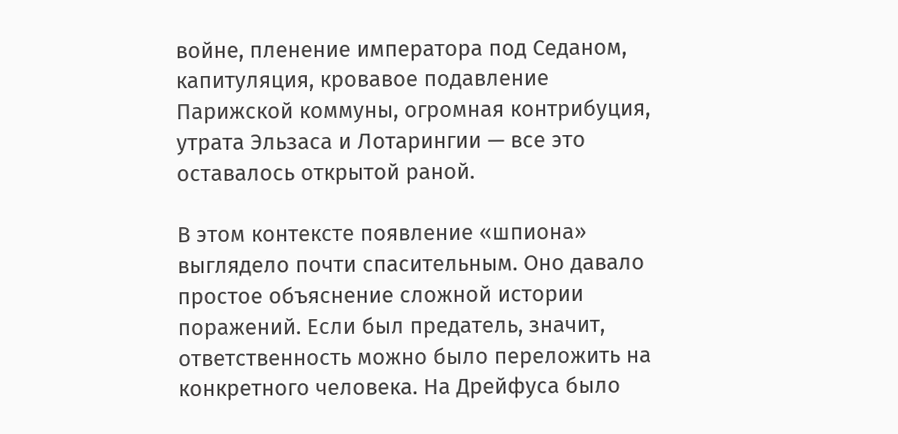войне, пленение императора под Седаном, капитуляция, кровавое подавление Парижской коммуны, огромная контрибуция, утрата Эльзаса и Лотарингии — все это оставалось открытой раной.

В этом контексте появление «шпиона» выглядело почти спасительным. Оно давало простое объяснение сложной истории поражений. Если был предатель, значит, ответственность можно было переложить на конкретного человека. На Дрейфуса было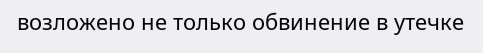возложено не только обвинение в утечке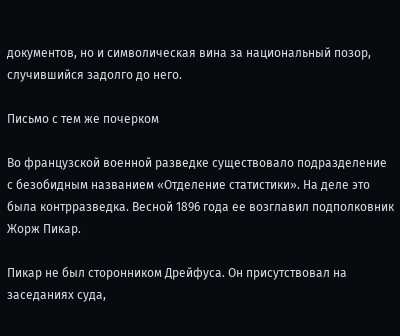документов, но и символическая вина за национальный позор, случившийся задолго до него.

Письмо с тем же почерком

Во французской военной разведке существовало подразделение с безобидным названием «Отделение статистики». На деле это была контрразведка. Весной 1896 года ее возглавил подполковник Жорж Пикар.

Пикар не был сторонником Дрейфуса. Он присутствовал на заседаниях суда,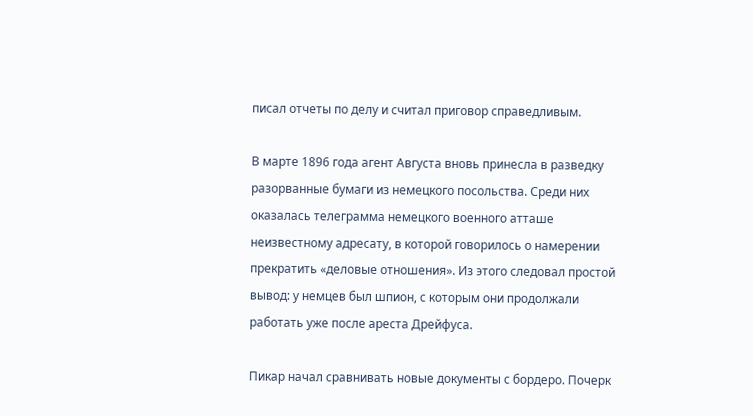писал отчеты по делу и считал приговор справедливым.

В марте 1896 года агент Августа вновь принесла в разведку разорванные бумаги из немецкого посольства. Среди них оказалась телеграмма немецкого военного атташе неизвестному адресату, в которой говорилось о намерении прекратить «деловые отношения». Из этого следовал простой вывод: у немцев был шпион, с которым они продолжали работать уже после ареста Дрейфуса.

Пикар начал сравнивать новые документы с бордеро. Почерк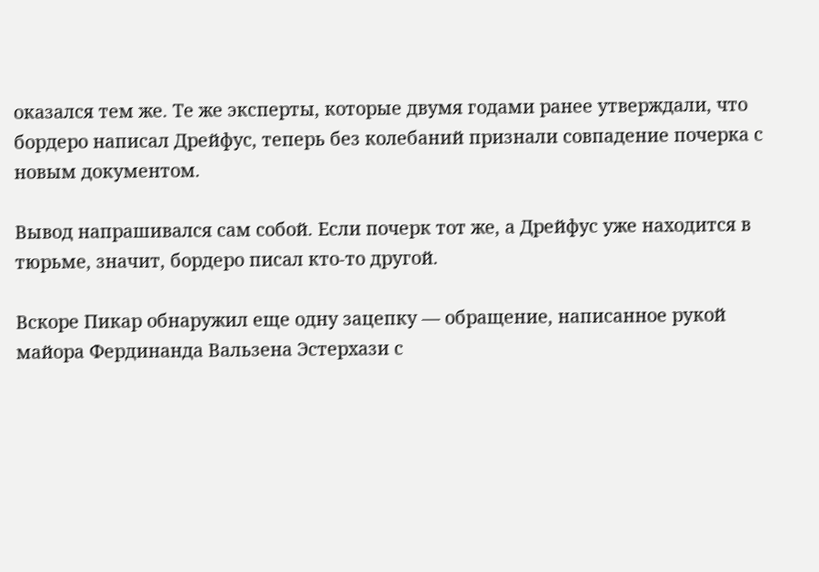оказался тем же. Те же эксперты, которые двумя годами ранее утверждали, что бордеро написал Дрейфус, теперь без колебаний признали совпадение почерка с новым документом.

Вывод напрашивался сам собой. Если почерк тот же, а Дрейфус уже находится в тюрьме, значит, бордеро писал кто-то другой.

Вскоре Пикар обнаружил еще одну зацепку — обращение, написанное рукой майора Фердинанда Вальзена Эстерхази с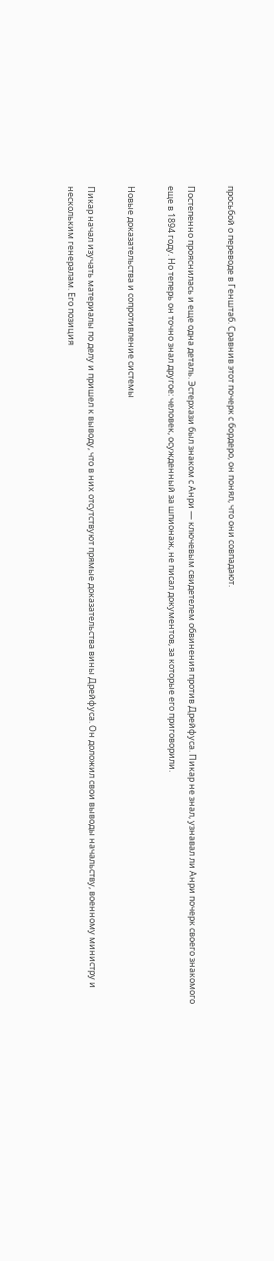просьбой о переводе в Генштаб. Сравнив этот почерк с бордеро, он понял, что они совпадают.

Постепенно прояснилась и еще одна деталь. Эстерхази был знаком с Анри — ключевым свидетелем обвинения против Дрейфуса. Пикар не знал, узнавал ли Анри почерк своего знакомого еще в 1894 году. Но теперь он точно знал другое: человек, осужденный за шпионаж, не писал документов, за которые его приговорили.

Новые доказательства и сопротивление системы

Пикар начал изучать материалы по делу и пришел к выводу, что в них отсутствуют прямые доказательства вины Дрейфуса. Он доложил свои выводы начальству, военному министру и нескольким генералам. Его позиция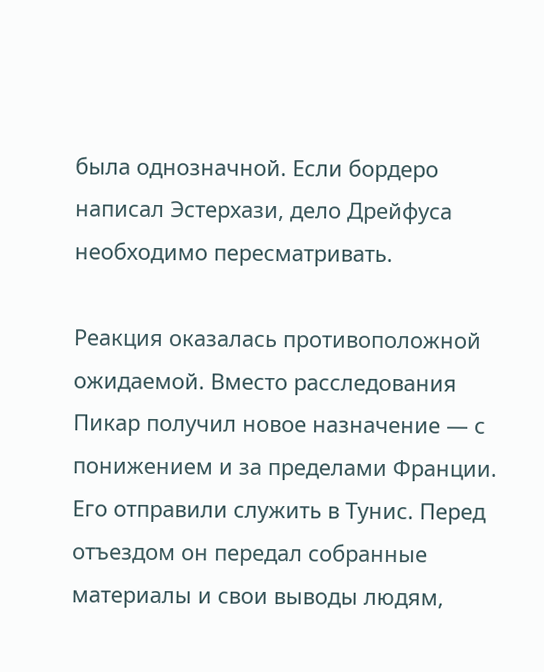была однозначной. Если бордеро написал Эстерхази, дело Дрейфуса необходимо пересматривать.

Реакция оказалась противоположной ожидаемой. Вместо расследования Пикар получил новое назначение — с понижением и за пределами Франции. Его отправили служить в Тунис. Перед отъездом он передал собранные материалы и свои выводы людям,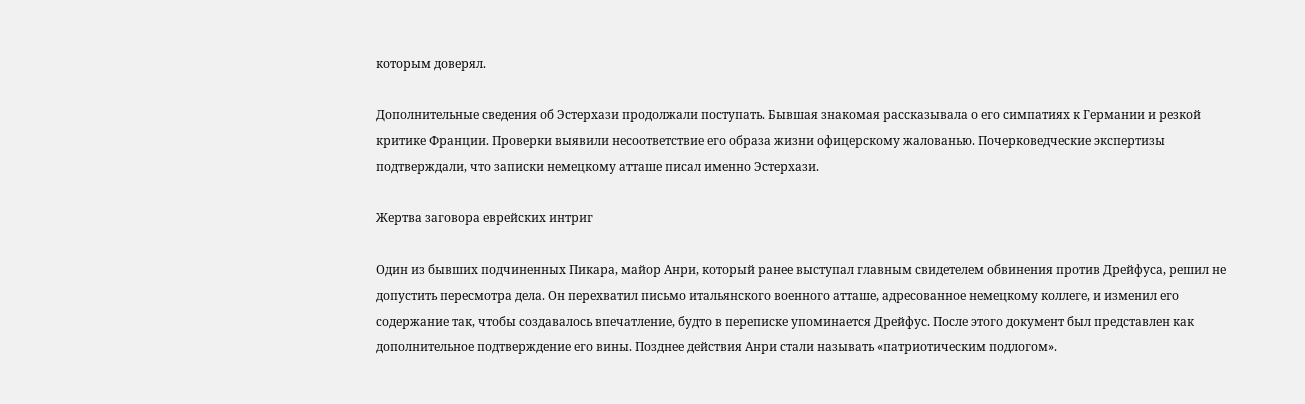которым доверял.

Дополнительные сведения об Эстерхази продолжали поступать. Бывшая знакомая рассказывала о его симпатиях к Германии и резкой критике Франции. Проверки выявили несоответствие его образа жизни офицерскому жалованью. Почерковедческие экспертизы подтверждали, что записки немецкому атташе писал именно Эстерхази.

Жертва заговора еврейских интриг

Один из бывших подчиненных Пикара, майор Анри, который ранее выступал главным свидетелем обвинения против Дрейфуса, решил не допустить пересмотра дела. Он перехватил письмо итальянского военного атташе, адресованное немецкому коллеге, и изменил его содержание так, чтобы создавалось впечатление, будто в переписке упоминается Дрейфус. После этого документ был представлен как дополнительное подтверждение его вины. Позднее действия Анри стали называть «патриотическим подлогом».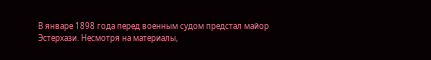В январе 1898 года перед военным судом предстал майор Эстерхази. Несмотря на материалы,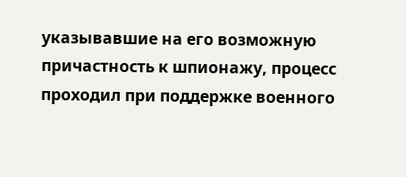указывавшие на его возможную причастность к шпионажу, процесс проходил при поддержке военного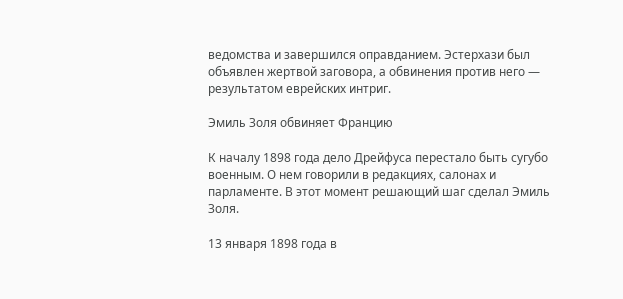ведомства и завершился оправданием. Эстерхази был объявлен жертвой заговора, а обвинения против него — результатом еврейских интриг.

Эмиль Золя обвиняет Францию

К началу 1898 года дело Дрейфуса перестало быть сугубо военным. О нем говорили в редакциях, салонах и парламенте. В этот момент решающий шаг сделал Эмиль Золя.

13 января 1898 года в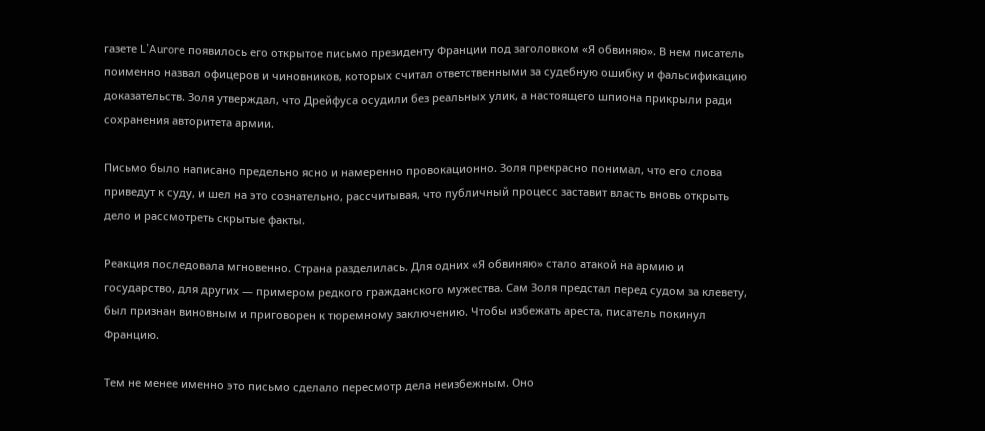газете L’Aurore появилось его открытое письмо президенту Франции под заголовком «Я обвиняю». В нем писатель поименно назвал офицеров и чиновников, которых считал ответственными за судебную ошибку и фальсификацию доказательств. Золя утверждал, что Дрейфуса осудили без реальных улик, а настоящего шпиона прикрыли ради сохранения авторитета армии.

Письмо было написано предельно ясно и намеренно провокационно. Золя прекрасно понимал, что его слова приведут к суду, и шел на это сознательно, рассчитывая, что публичный процесс заставит власть вновь открыть дело и рассмотреть скрытые факты.

Реакция последовала мгновенно. Страна разделилась. Для одних «Я обвиняю» стало атакой на армию и государство, для других — примером редкого гражданского мужества. Сам Золя предстал перед судом за клевету, был признан виновным и приговорен к тюремному заключению. Чтобы избежать ареста, писатель покинул Францию.

Тем не менее именно это письмо сделало пересмотр дела неизбежным. Оно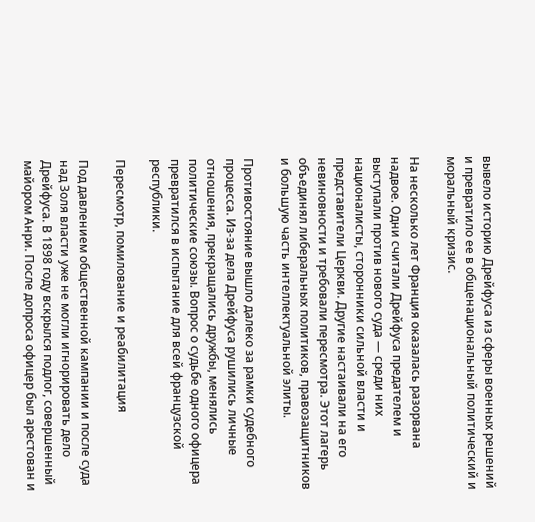вывело историю Дрейфуса из сферы военных решений и превратило ее в общенациональный политический и моральный кризис.

На несколько лет Франция оказалась разорвана надвое. Одни считали Дрейфуса предателем и выступали против нового суда — среди них националисты, сторонники сильной власти и представители Церкви. Другие настаивали на его невиновности и требовали пересмотра. Этот лагерь объединял либеральных политиков, правозащитников и большую часть интеллектуальной элиты.

Противостояние вышло далеко за рамки судебного процесса. Из-за дела Дрейфуса рушились личные отношения, прекращались дружбы, менялись политические союзы. Вопрос о судьбе одного офицера превратился в испытание для всей французской республики.

Пересмотр, помилование и реабилитация

Под давлением общественной кампании и после суда над Золя власти уже не могли игнорировать дело Дрейфуса. В 1898 году вскрылся подлог, совершенный майором Анри. После допроса офицер был арестован и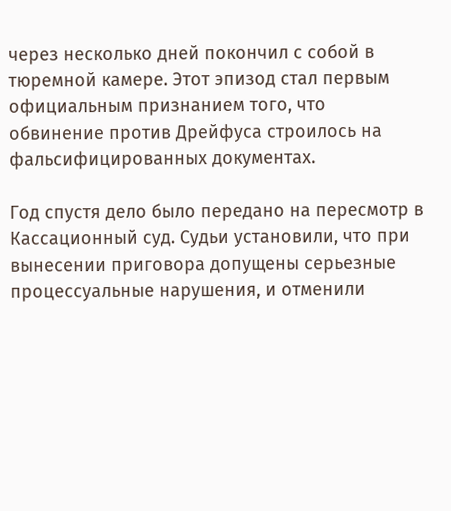через несколько дней покончил с собой в тюремной камере. Этот эпизод стал первым официальным признанием того, что обвинение против Дрейфуса строилось на фальсифицированных документах.

Год спустя дело было передано на пересмотр в Кассационный суд. Судьи установили, что при вынесении приговора допущены серьезные процессуальные нарушения, и отменили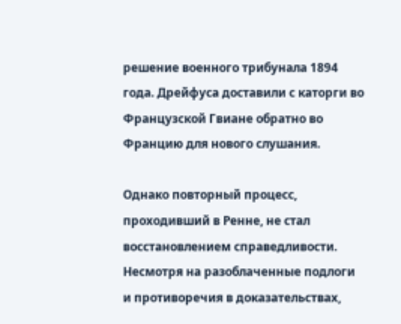решение военного трибунала 1894 года. Дрейфуса доставили с каторги во Французской Гвиане обратно во Францию для нового слушания.

Однако повторный процесс, проходивший в Ренне, не стал восстановлением справедливости. Несмотря на разоблаченные подлоги и противоречия в доказательствах,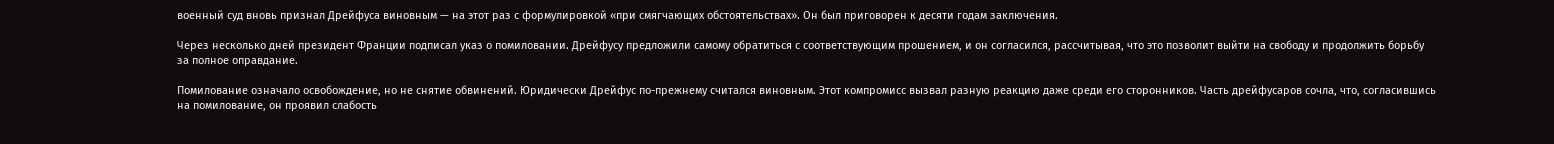военный суд вновь признал Дрейфуса виновным — на этот раз с формулировкой «при смягчающих обстоятельствах». Он был приговорен к десяти годам заключения.

Через несколько дней президент Франции подписал указ о помиловании. Дрейфусу предложили самому обратиться с соответствующим прошением, и он согласился, рассчитывая, что это позволит выйти на свободу и продолжить борьбу за полное оправдание.

Помилование означало освобождение, но не снятие обвинений. Юридически Дрейфус по-прежнему считался виновным. Этот компромисс вызвал разную реакцию даже среди его сторонников. Часть дрейфусаров сочла, что, согласившись на помилование, он проявил слабость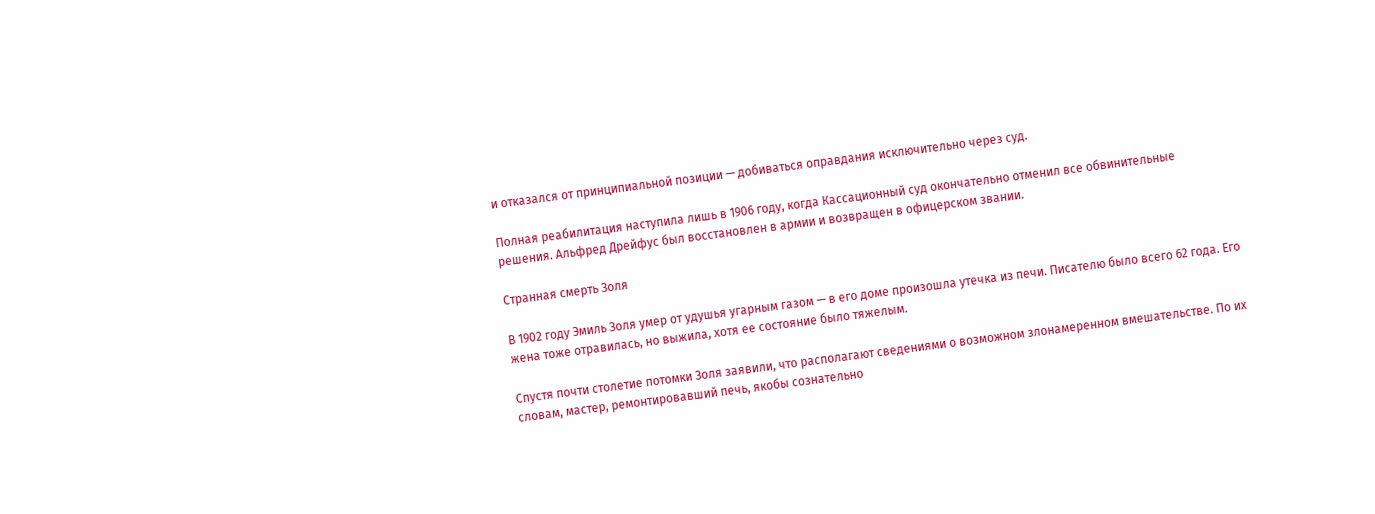и отказался от принципиальной позиции — добиваться оправдания исключительно через суд.

Полная реабилитация наступила лишь в 1906 году, когда Кассационный суд окончательно отменил все обвинительные решения. Альфред Дрейфус был восстановлен в армии и возвращен в офицерском звании.

Странная смерть Золя

В 1902 году Эмиль Золя умер от удушья угарным газом — в его доме произошла утечка из печи. Писателю было всего 62 года. Его жена тоже отравилась, но выжила, хотя ее состояние было тяжелым.

Спустя почти столетие потомки Золя заявили, что располагают сведениями о возможном злонамеренном вмешательстве. По их словам, мастер, ремонтировавший печь, якобы сознательно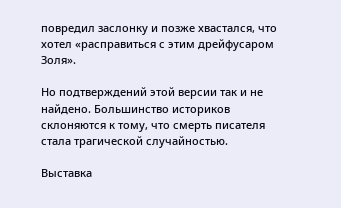повредил заслонку и позже хвастался, что хотел «расправиться с этим дрейфусаром Золя».

Но подтверждений этой версии так и не найдено. Большинство историков склоняются к тому, что смерть писателя стала трагической случайностью.

Выставка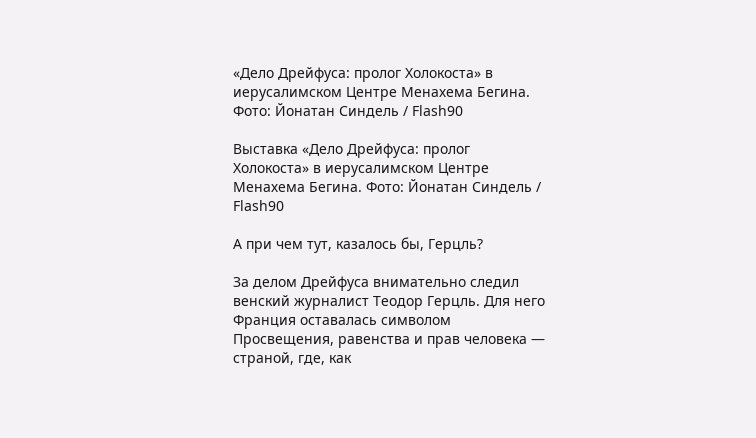«Дело Дрейфуса: пролог Холокоста» в иерусалимском Центре Менахема Бегина. Фото: Йонатан Синдель / Flash90

Выставка «Дело Дрейфуса: пролог Холокоста» в иерусалимском Центре Менахема Бегина. Фото: Йонатан Синдель / Flash90

А при чем тут, казалось бы, Герцль?

За делом Дрейфуса внимательно следил венский журналист Теодор Герцль. Для него Франция оставалась символом Просвещения, равенства и прав человека — страной, где, как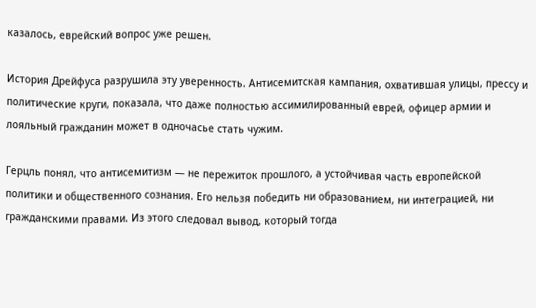казалось, еврейский вопрос уже решен.

История Дрейфуса разрушила эту уверенность. Антисемитская кампания, охватившая улицы, прессу и политические круги, показала, что даже полностью ассимилированный еврей, офицер армии и лояльный гражданин может в одночасье стать чужим.

Герцль понял, что антисемитизм — не пережиток прошлого, а устойчивая часть европейской политики и общественного сознания. Его нельзя победить ни образованием, ни интеграцией, ни гражданскими правами. Из этого следовал вывод, который тогда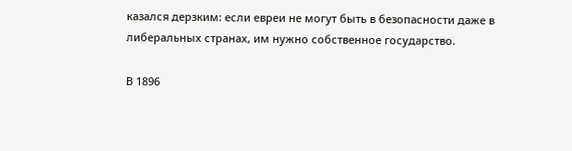казался дерзким: если евреи не могут быть в безопасности даже в либеральных странах, им нужно собственное государство.

В 1896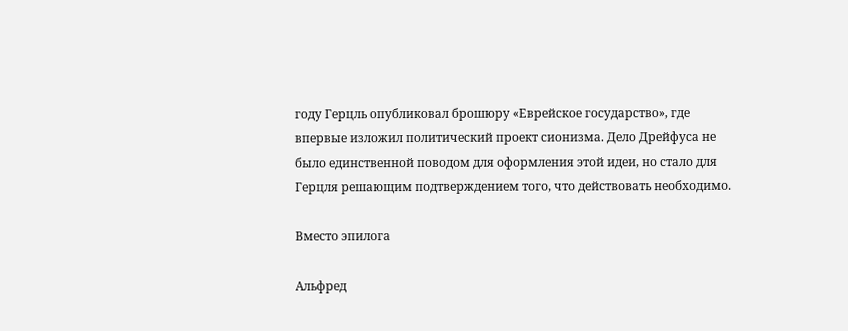году Герцль опубликовал брошюру «Еврейское государство», где впервые изложил политический проект сионизма. Дело Дрейфуса не было единственной поводом для оформления этой идеи, но стало для Герцля решающим подтверждением того, что действовать необходимо.

Вместо эпилога

Альфред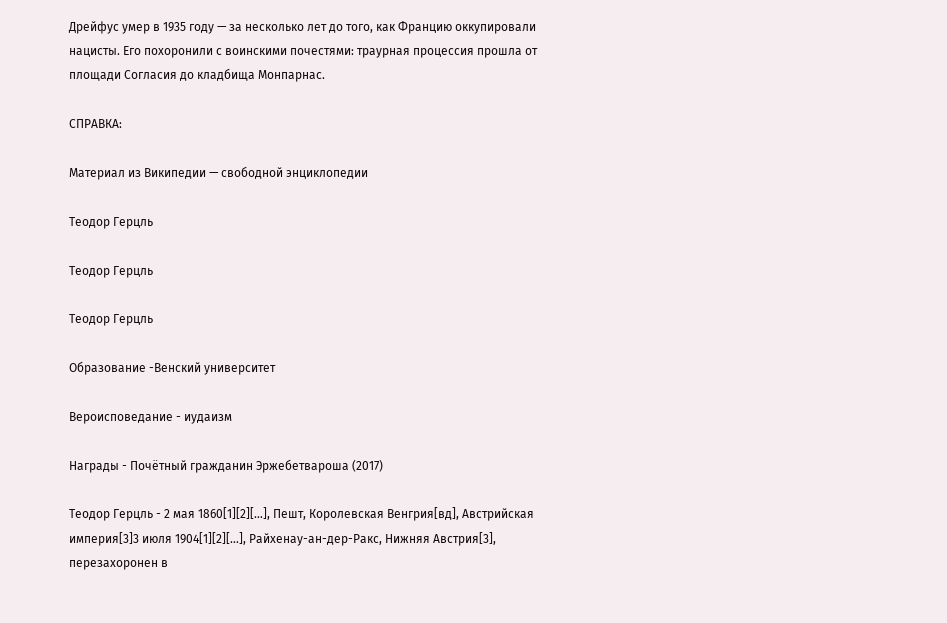Дрейфус умер в 1935 году — за несколько лет до того, как Францию оккупировали нацисты. Его похоронили с воинскими почестями: траурная процессия прошла от площади Согласия до кладбища Монпарнас.

СПРАВКА:

Материал из Википедии — свободной энциклопедии

Теодор Герцль

Теодор Герцль

Теодор Герцль

Образование -Венский университет

Вероисповедание - иудаизм

Награды - Почётный гражданин Эржебетвароша (2017)

Теодор Герцль - 2 мая 1860[1][2][…], Пешт, Королевская Венгрия[вд], Австрийская империя[3]3 июля 1904[1][2][…], Райхенау-ан-дер-Ракс, Нижняя Австрия[3], перезахоронен в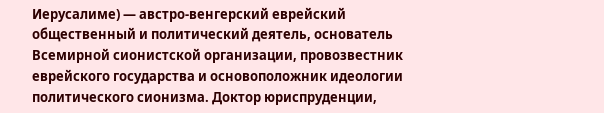Иерусалиме) — австро-венгерский еврейский общественный и политический деятель, основатель Всемирной сионистской организации, провозвестник еврейского государства и основоположник идеологии политического сионизма. Доктор юриспруденции,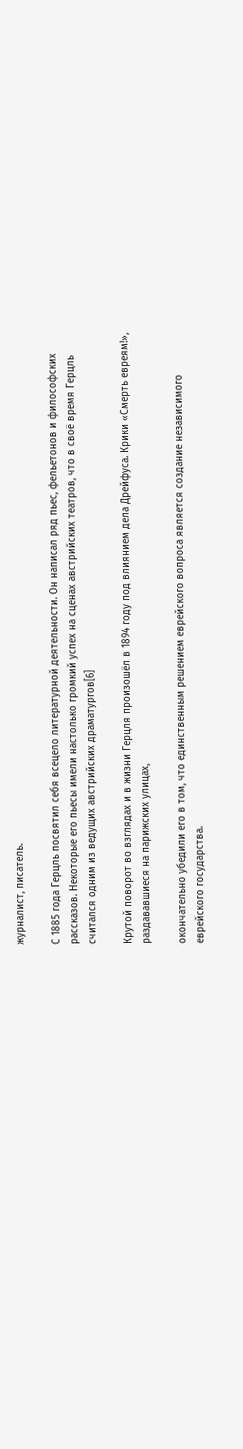журналист, писатель.

С 1885 года Герцль посвятил себя всецело литературной деятельности. Он написал ряд пьес, фельетонов и философских рассказов. Некоторые его пьесы имели настолько громкий успех на сценах австрийских театров, что в своё время Герцль считался одним из ведущих австрийских драматургов[6]

Крутой поворот во взглядах и в жизни Герцля произошёл в 1894 году под влиянием дела Дрейфуса. Крики «Смерть евреям!», раздававшиеся на парижских улицах,

окончательно убедили его в том, что единственным решением еврейского вопроса является создание независимого еврейского государства.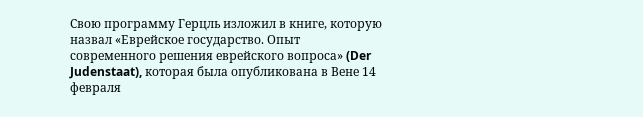Свою программу Герцль изложил в книге, которую назвал «Еврейское государство. Опыт современного решения еврейского вопроса» (Der Judenstaat), которая была опубликована в Вене 14 февраля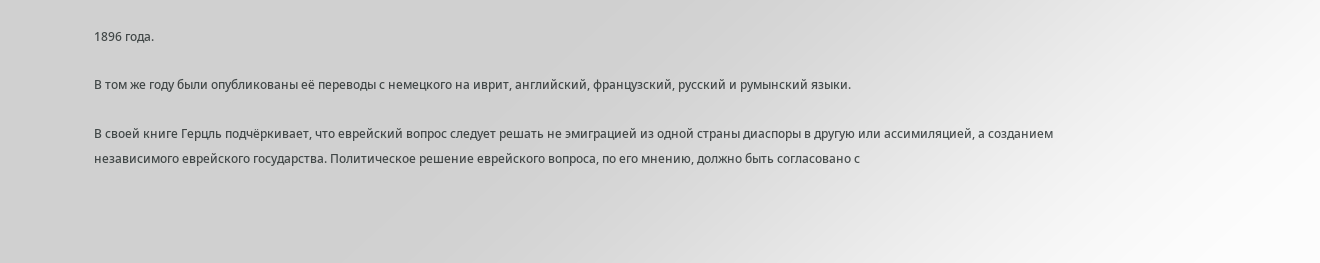1896 года.

В том же году были опубликованы её переводы с немецкого на иврит, английский, французский, русский и румынский языки.

В своей книге Герцль подчёркивает, что еврейский вопрос следует решать не эмиграцией из одной страны диаспоры в другую или ассимиляцией, а созданием независимого еврейского государства. Политическое решение еврейского вопроса, по его мнению, должно быть согласовано с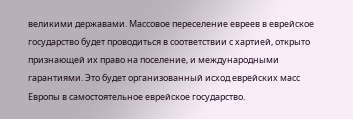великими державами. Массовое переселение евреев в еврейское государство будет проводиться в соответствии с хартией, открыто признающей их право на поселение, и международными гарантиями. Это будет организованный исход еврейских масс Европы в самостоятельное еврейское государство.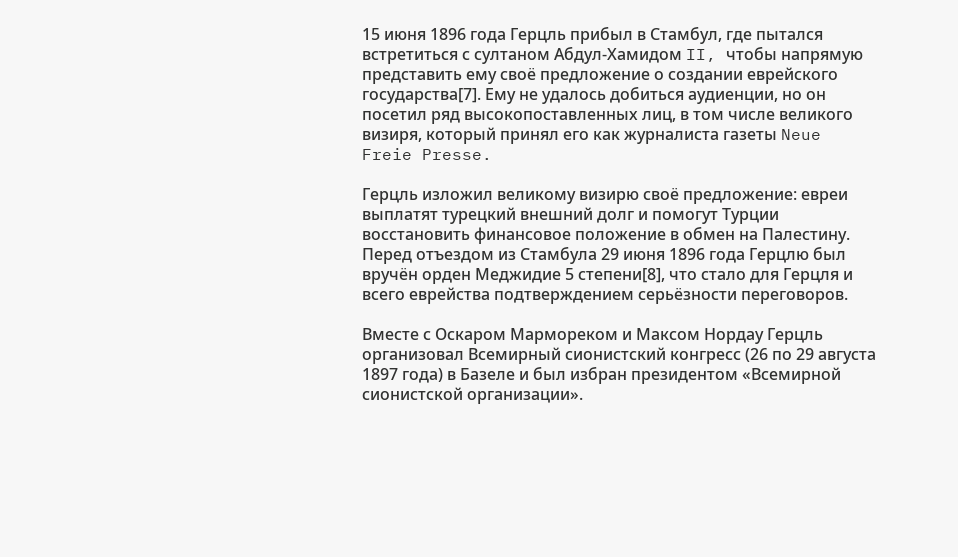15 июня 1896 года Герцль прибыл в Стамбул, где пытался встретиться с султаном Абдул-Хамидом II, чтобы напрямую представить ему своё предложение о создании еврейского государства[7]. Ему не удалось добиться аудиенции, но он посетил ряд высокопоставленных лиц, в том числе великого визиря, который принял его как журналиста газеты Neue Freie Presse.

Герцль изложил великому визирю своё предложение: евреи выплатят турецкий внешний долг и помогут Турции восстановить финансовое положение в обмен на Палестину. Перед отъездом из Стамбула 29 июня 1896 года Герцлю был вручён орден Меджидие 5 степени[8], что стало для Герцля и всего еврейства подтверждением серьёзности переговоров.

Вместе с Оскаром Мармореком и Максом Нордау Герцль организовал Всемирный сионистский конгресс (26 по 29 августа 1897 года) в Базеле и был избран президентом «Всемирной сионистской организации».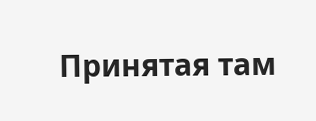Принятая там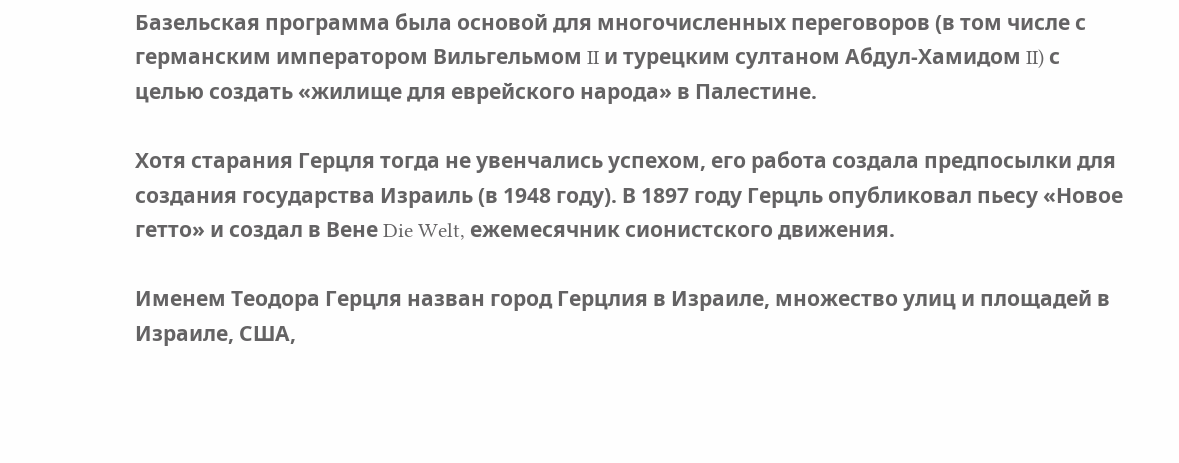Базельская программа была основой для многочисленных переговоров (в том числе с германским императором Вильгельмом II и турецким султаном Абдул-Хамидом II) с целью создать «жилище для еврейского народа» в Палестине.

Хотя старания Герцля тогда не увенчались успехом, его работа создала предпосылки для создания государства Израиль (в 1948 году). В 1897 году Герцль опубликовал пьесу «Новое гетто» и создал в Вене Die Welt, ежемесячник сионистского движения.

Именем Теодора Герцля назван город Герцлия в Израиле, множество улиц и площадей в Израиле, США,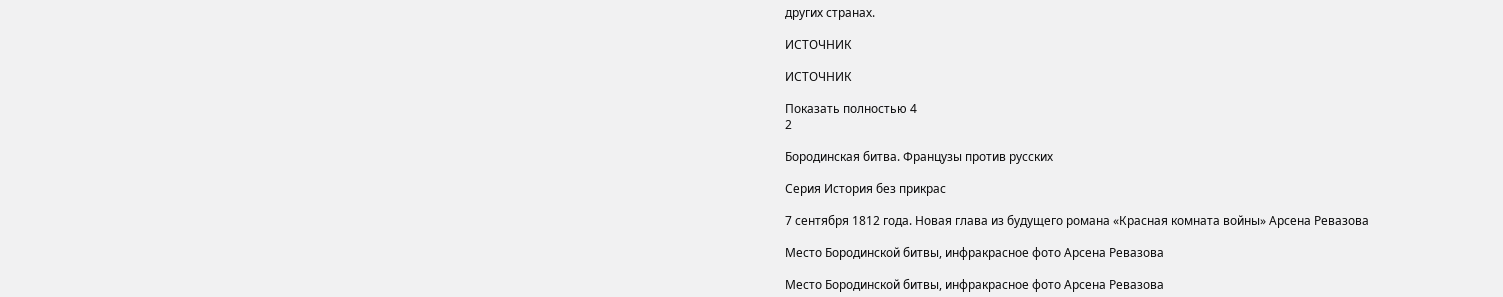других странах.

ИСТОЧНИК

ИСТОЧНИК

Показать полностью 4
2

Бородинcкая битва. Французы против русских

Серия История без прикрас

7 сентября 1812 года. Новая глава из будущего романа «Красная комната войны» Арсена Ревазова

Место Бородинской битвы, инфракрасное фото Арсена Ревазова

Место Бородинской битвы, инфракрасное фото Арсена Ревазова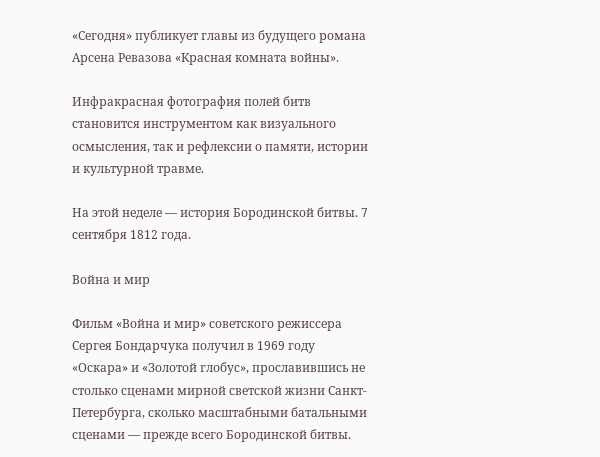«Сегодня» публикует главы из будущего романа Арсена Ревазова «Красная комната войны».

Инфракрасная фотография полей битв становится инструментом как визуального осмысления, так и рефлексии о памяти, истории и культурной травме.

На этой неделе — история Бородинской битвы. 7 сентября 1812 года.

Война и мир

Фильм «Война и мир» советского режиссера Сергея Бондарчука получил в 1969 году «Оскара» и «Золотой глобус», прославившись не столько сценами мирной светской жизни Санкт-Петербурга, сколько масштабными батальными сценами — прежде всего Бородинской битвы.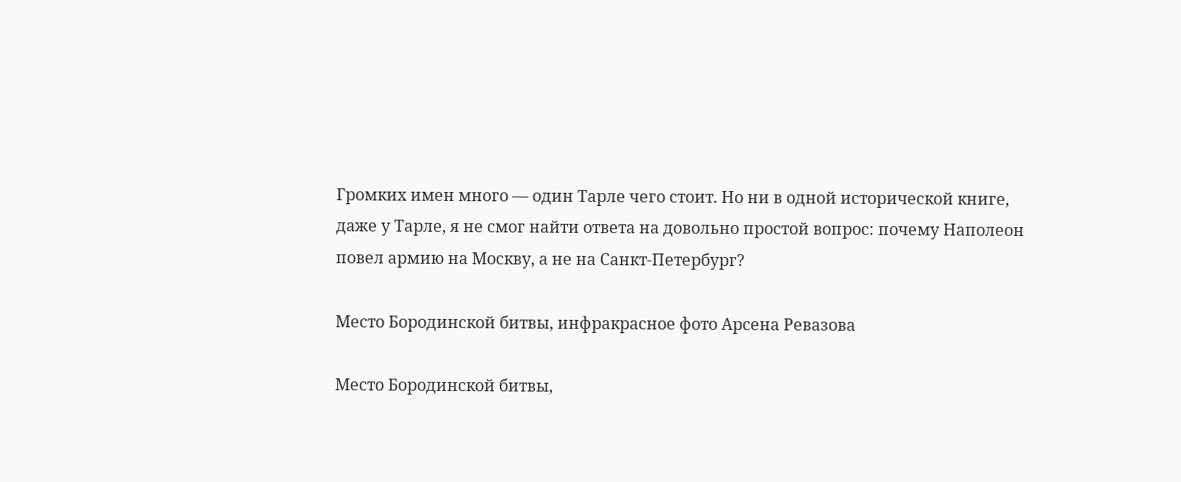Громких имен много — один Тарле чего стоит. Но ни в одной исторической книге, даже у Тарле, я не смог найти ответа на довольно простой вопрос: почему Наполеон повел армию на Москву, а не на Санкт-Петербург?

Место Бородинской битвы, инфракрасное фото Арсена Ревазова

Место Бородинской битвы,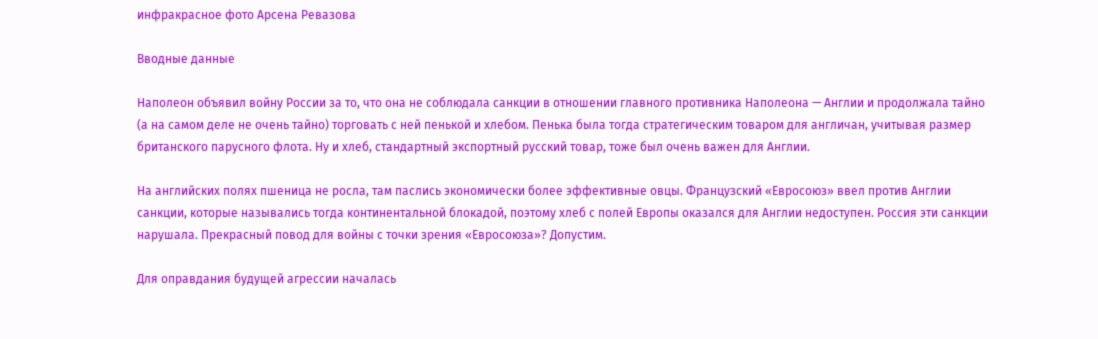инфракрасное фото Арсена Ревазова

Вводные данные

Наполеон объявил войну России за то, что она не соблюдала санкции в отношении главного противника Наполеона — Англии и продолжала тайно (а на самом деле не очень тайно) торговать с ней пенькой и хлебом. Пенька была тогда стратегическим товаром для англичан, учитывая размер британского парусного флота. Ну и хлеб, стандартный экспортный русский товар, тоже был очень важен для Англии.

На английских полях пшеница не росла, там паслись экономически более эффективные овцы. Французский «Евросоюз» ввел против Англии санкции, которые назывались тогда континентальной блокадой, поэтому хлеб с полей Европы оказался для Англии недоступен. Россия эти санкции нарушала. Прекрасный повод для войны с точки зрения «Евросоюза»? Допустим.

Для оправдания будущей агрессии началась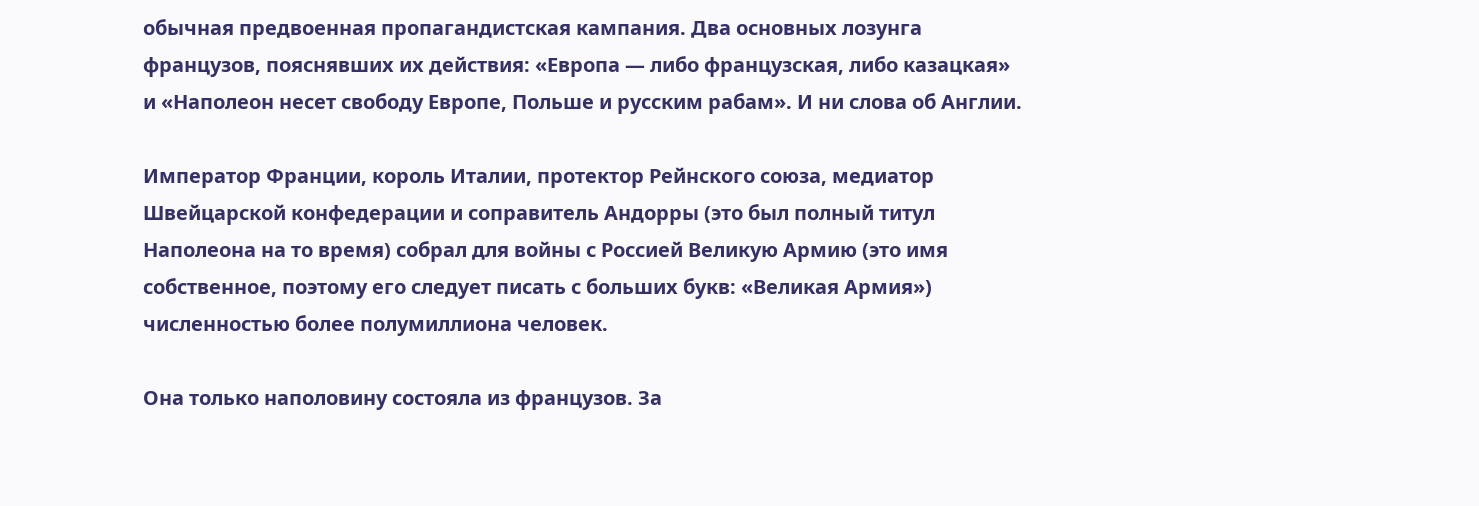обычная предвоенная пропагандистская кампания. Два основных лозунга французов, пояснявших их действия: «Европа — либо французская, либо казацкая» и «Наполеон несет свободу Европе, Польше и русским рабам». И ни слова об Англии.

Император Франции, король Италии, протектор Рейнского союза, медиатор Швейцарской конфедерации и соправитель Андорры (это был полный титул Наполеона на то время) собрал для войны с Россией Великую Армию (это имя собственное, поэтому его следует писать с больших букв: «Великая Армия») численностью более полумиллиона человек.

Она только наполовину состояла из французов. За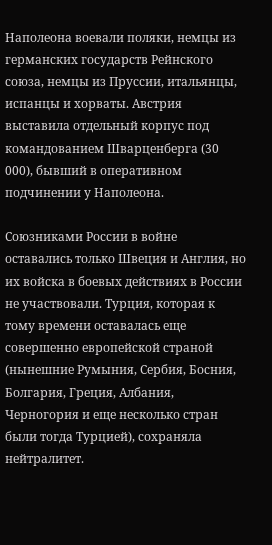Наполеона воевали поляки, немцы из германских государств Рейнского союза, немцы из Пруссии, итальянцы, испанцы и хорваты. Австрия выставила отдельный корпус под командованием Шварценберга (30 000), бывший в оперативном подчинении у Наполеона.

Союзниками России в войне оставались только Швеция и Англия, но их войска в боевых действиях в России не участвовали. Турция, которая к тому времени оставалась еще совершенно европейской страной (нынешние Румыния, Сербия, Босния, Болгария, Греция, Албания, Черногория и еще несколько стран были тогда Турцией), сохраняла нейтралитет.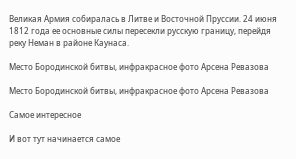Великая Армия собиралась в Литве и Восточной Пруссии. 24 июня 1812 года ее основные силы пересекли русскую границу, перейдя реку Неман в районе Каунаса.

Место Бородинской битвы, инфракрасное фото Арсена Ревазова

Место Бородинской битвы, инфракрасное фото Арсена Ревазова

Самое интересное

И вот тут начинается самое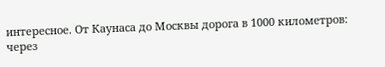интересное. От Каунаса до Москвы дорога в 1000 километров: через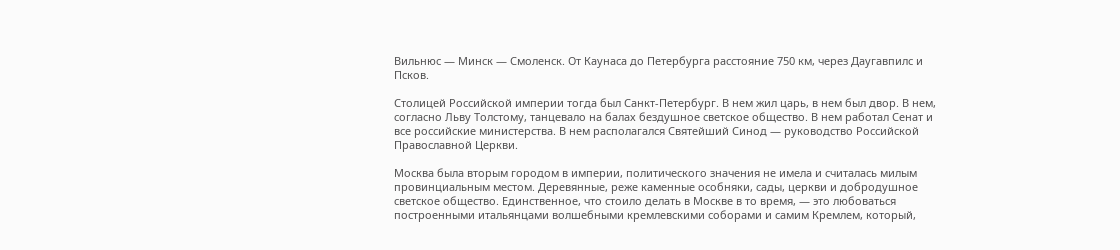Вильнюс — Минск — Смоленск. От Каунаса до Петербурга расстояние 750 км, через Даугавпилс и Псков.

Столицей Российской империи тогда был Санкт-Петербург. В нем жил царь, в нем был двор. В нем, согласно Льву Толстому, танцевало на балах бездушное светское общество. В нем работал Сенат и все российские министерства. В нем располагался Святейший Синод — руководство Российской Православной Церкви.

Москва была вторым городом в империи, политического значения не имела и считалась милым провинциальным местом. Деревянные, реже каменные особняки, сады, церкви и добродушное светское общество. Единственное, что стоило делать в Москве в то время, — это любоваться построенными итальянцами волшебными кремлевскими соборами и самим Кремлем, который,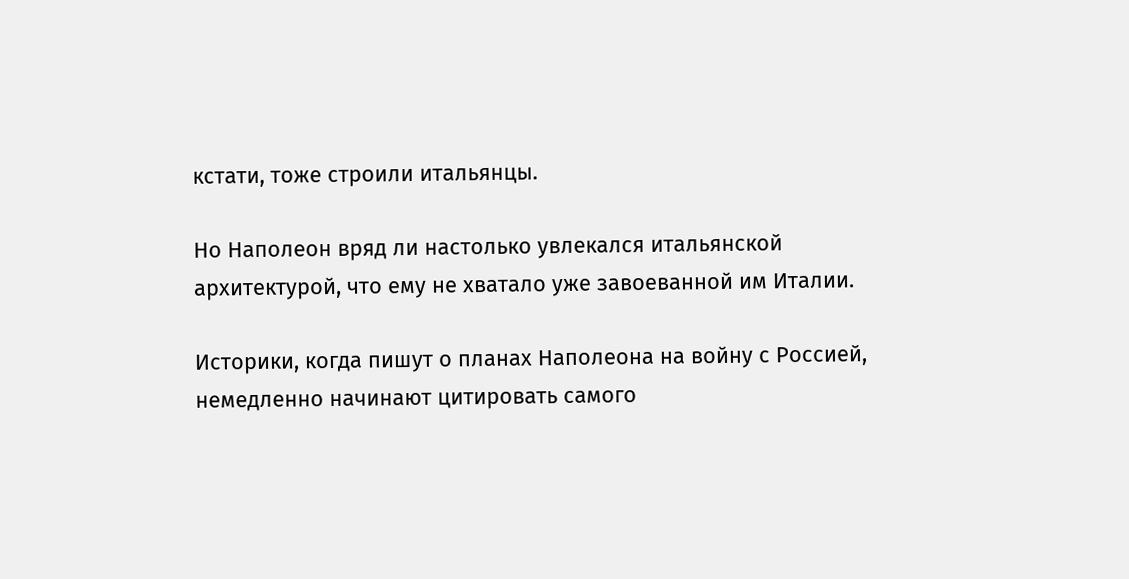кстати, тоже строили итальянцы.

Но Наполеон вряд ли настолько увлекался итальянской архитектурой, что ему не хватало уже завоеванной им Италии.

Историки, когда пишут о планах Наполеона на войну с Россией, немедленно начинают цитировать самого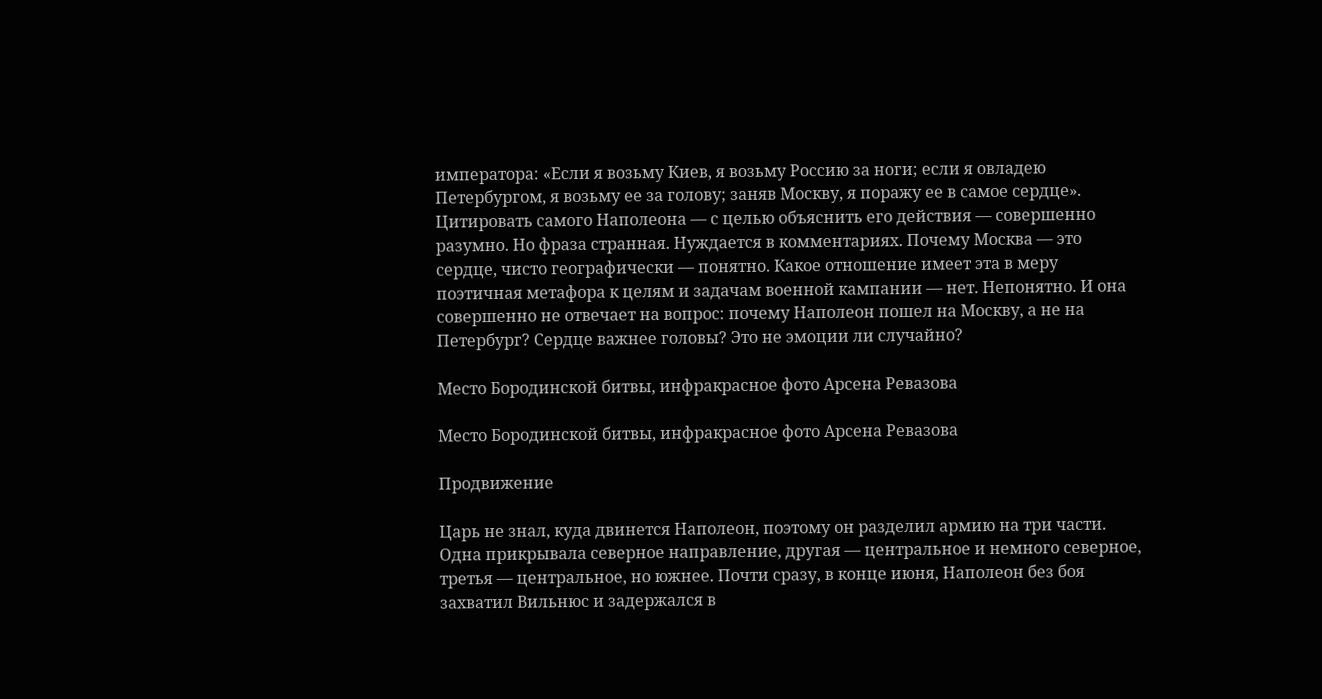императора: «Если я возьму Киев, я возьму Россию за ноги; если я овладею Петербургом, я возьму ее за голову; заняв Москву, я поражу ее в самое сердце». Цитировать самого Наполеона — с целью объяснить его действия — совершенно разумно. Но фраза странная. Нуждается в комментариях. Почему Москва — это сердце, чисто географически — понятно. Какое отношение имеет эта в меру поэтичная метафора к целям и задачам военной кампании — нет. Непонятно. И она совершенно не отвечает на вопрос: почему Наполеон пошел на Москву, а не на Петербург? Сердце важнее головы? Это не эмоции ли случайно?

Место Бородинской битвы, инфракрасное фото Арсена Ревазова

Место Бородинской битвы, инфракрасное фото Арсена Ревазова

Продвижение

Царь не знал, куда двинется Наполеон, поэтому он разделил армию на три части. Одна прикрывала северное направление, другая — центральное и немного северное, третья — центральное, но южнее. Почти сразу, в конце июня, Наполеон без боя захватил Вильнюс и задержался в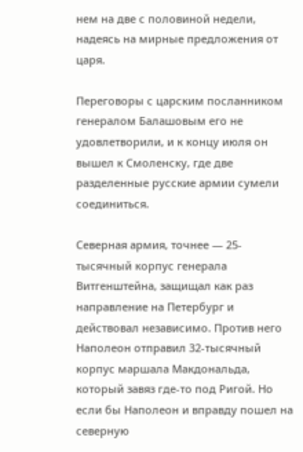нем на две с половиной недели, надеясь на мирные предложения от царя.

Переговоры с царским посланником генералом Балашовым его не удовлетворили, и к концу июля он вышел к Смоленску, где две разделенные русские армии сумели соединиться.

Северная армия, точнее — 25-тысячный корпус генерала Витгенштейна, защищал как раз направление на Петербург и действовал независимо. Против него Наполеон отправил 32-тысячный корпус маршала Макдональда, который завяз где-то под Ригой. Но если бы Наполеон и вправду пошел на северную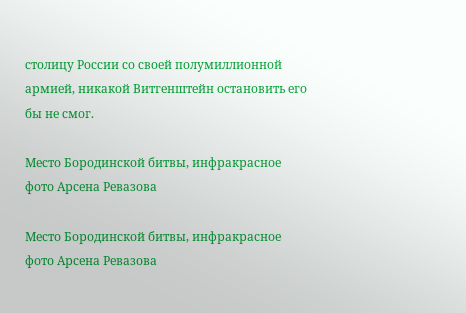столицу России со своей полумиллионной армией, никакой Витгенштейн остановить его бы не смог.

Место Бородинской битвы, инфракрасное фото Арсена Ревазова

Место Бородинской битвы, инфракрасное фото Арсена Ревазова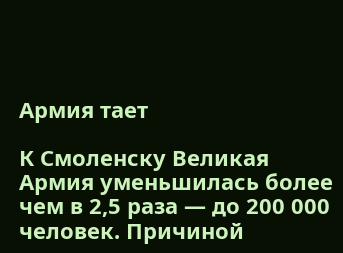Армия тает

К Смоленску Великая Армия уменьшилась более чем в 2,5 раза — до 200 000 человек. Причиной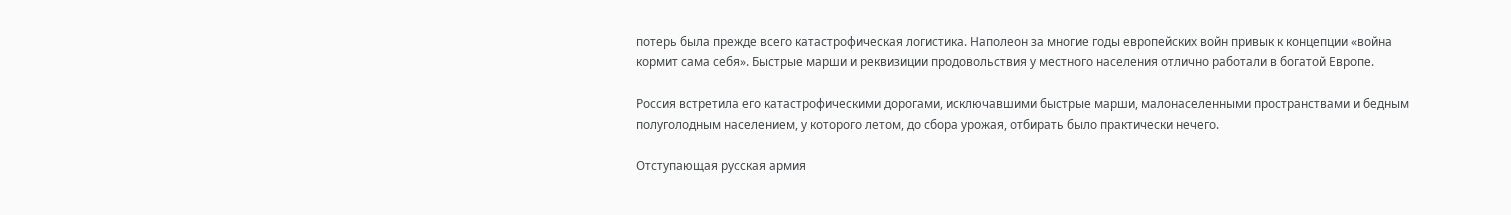потерь была прежде всего катастрофическая логистика. Наполеон за многие годы европейских войн привык к концепции «война кормит сама себя». Быстрые марши и реквизиции продовольствия у местного населения отлично работали в богатой Европе.

Россия встретила его катастрофическими дорогами, исключавшими быстрые марши, малонаселенными пространствами и бедным полуголодным населением, у которого летом, до сбора урожая, отбирать было практически нечего.

Отступающая русская армия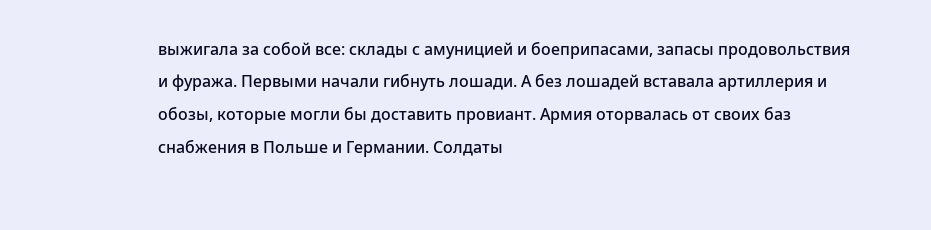выжигала за собой все: склады с амуницией и боеприпасами, запасы продовольствия и фуража. Первыми начали гибнуть лошади. А без лошадей вставала артиллерия и обозы, которые могли бы доставить провиант. Армия оторвалась от своих баз снабжения в Польше и Германии. Солдаты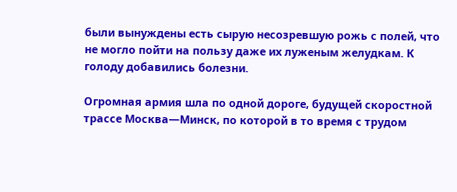были вынуждены есть сырую несозревшую рожь с полей, что не могло пойти на пользу даже их луженым желудкам. К голоду добавились болезни.

Огромная армия шла по одной дороге, будущей скоростной трассе Москва—Минск, по которой в то время с трудом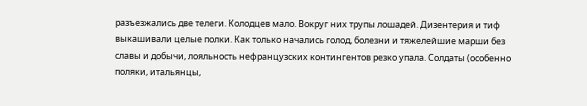разъезжались две телеги. Колодцев мало. Вокруг них трупы лошадей. Дизентерия и тиф выкашивали целые полки. Как только начались голод, болезни и тяжелейшие марши без славы и добычи, лояльность нефранцузских контингентов резко упала. Солдаты (особенно поляки, итальянцы,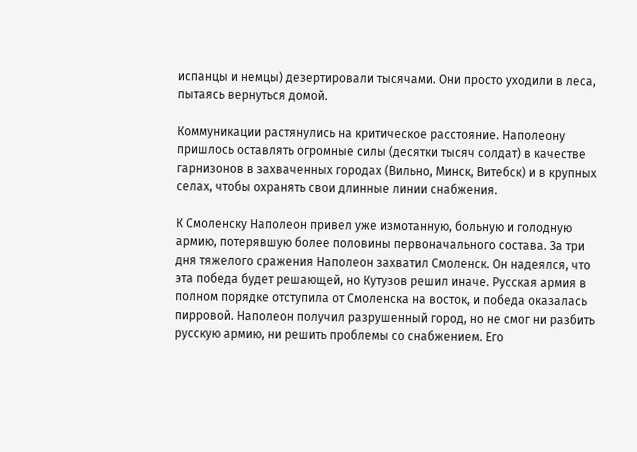испанцы и немцы) дезертировали тысячами. Они просто уходили в леса, пытаясь вернуться домой.

Коммуникации растянулись на критическое расстояние. Наполеону пришлось оставлять огромные силы (десятки тысяч солдат) в качестве гарнизонов в захваченных городах (Вильно, Минск, Витебск) и в крупных селах, чтобы охранять свои длинные линии снабжения.

К Смоленску Наполеон привел уже измотанную, больную и голодную армию, потерявшую более половины первоначального состава. За три дня тяжелого сражения Наполеон захватил Смоленск. Он надеялся, что эта победа будет решающей, но Кутузов решил иначе. Русская армия в полном порядке отступила от Смоленска на восток, и победа оказалась пирровой. Наполеон получил разрушенный город, но не смог ни разбить русскую армию, ни решить проблемы со снабжением. Его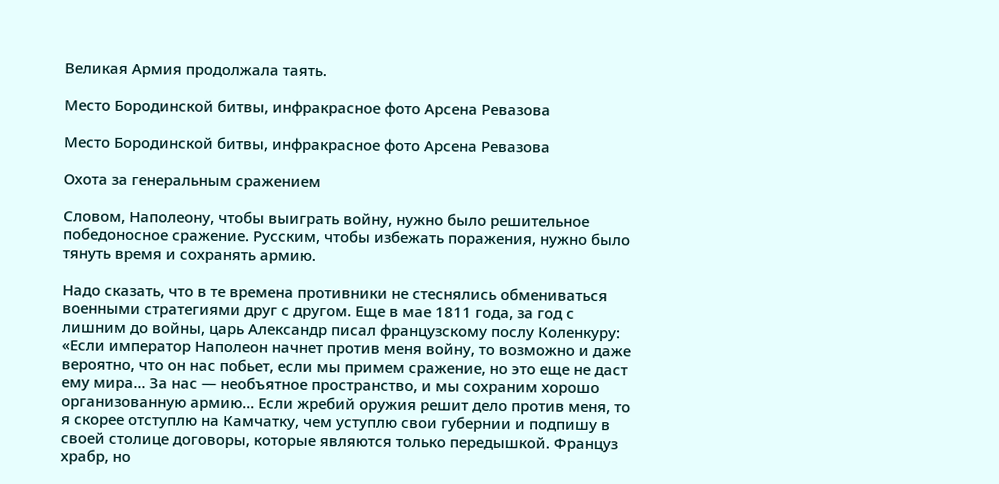Великая Армия продолжала таять.

Место Бородинской битвы, инфракрасное фото Арсена Ревазова

Место Бородинской битвы, инфракрасное фото Арсена Ревазова

Охота за генеральным сражением

Словом, Наполеону, чтобы выиграть войну, нужно было решительное победоносное сражение. Русским, чтобы избежать поражения, нужно было тянуть время и сохранять армию.

Надо сказать, что в те времена противники не стеснялись обмениваться военными стратегиями друг с другом. Еще в мае 1811 года, за год с лишним до войны, царь Александр писал французскому послу Коленкуру: «Если император Наполеон начнет против меня войну, то возможно и даже вероятно, что он нас побьет, если мы примем сражение, но это еще не даст ему мира... За нас — необъятное пространство, и мы сохраним хорошо организованную армию... Если жребий оружия решит дело против меня, то я скорее отступлю на Камчатку, чем уступлю свои губернии и подпишу в своей столице договоры, которые являются только передышкой. Француз храбр, но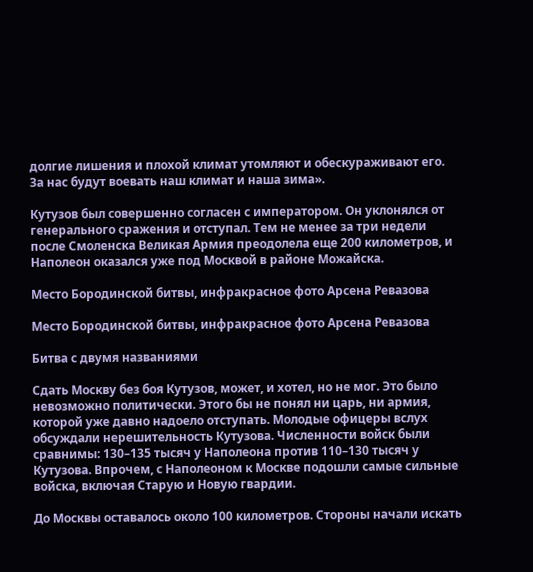долгие лишения и плохой климат утомляют и обескураживают его. За нас будут воевать наш климат и наша зима».

Кутузов был совершенно согласен с императором. Он уклонялся от генерального сражения и отступал. Тем не менее за три недели после Смоленска Великая Армия преодолела еще 200 километров, и Наполеон оказался уже под Москвой в районе Можайска.

Место Бородинской битвы, инфракрасное фото Арсена Ревазова

Место Бородинской битвы, инфракрасное фото Арсена Ревазова

Битва с двумя названиями

Сдать Москву без боя Кутузов, может, и хотел, но не мог. Это было невозможно политически. Этого бы не понял ни царь, ни армия, которой уже давно надоело отступать. Молодые офицеры вслух обсуждали нерешительность Кутузова. Численности войск были сравнимы: 130–135 тысяч у Наполеона против 110–130 тысяч у Кутузова. Впрочем, с Наполеоном к Москве подошли самые сильные войска, включая Старую и Новую гвардии.

До Москвы оставалось около 100 километров. Стороны начали искать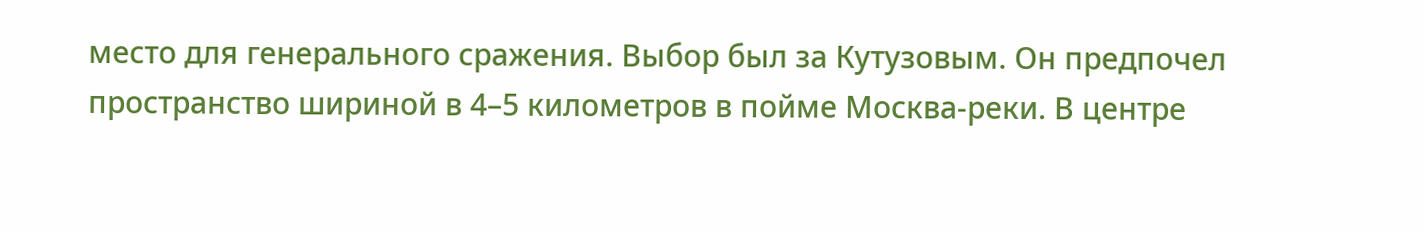место для генерального сражения. Выбор был за Кутузовым. Он предпочел пространство шириной в 4–5 километров в пойме Москва-реки. В центре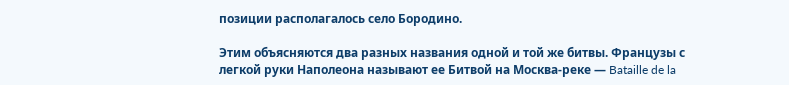позиции располагалось село Бородино.

Этим объясняются два разных названия одной и той же битвы. Французы с легкой руки Наполеона называют ее Битвой на Москва-реке — Bataille de la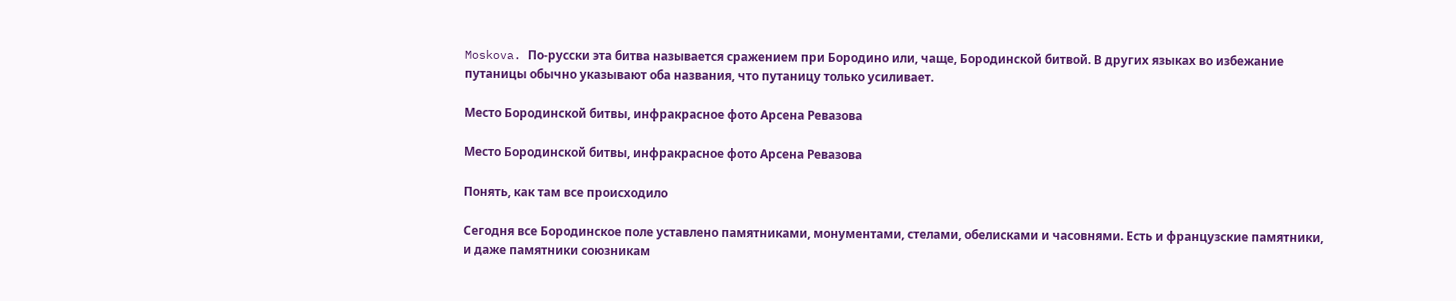Moskova. По-русски эта битва называется сражением при Бородино или, чаще, Бородинской битвой. В других языках во избежание путаницы обычно указывают оба названия, что путаницу только усиливает.

Место Бородинской битвы, инфракрасное фото Арсена Ревазова

Место Бородинской битвы, инфракрасное фото Арсена Ревазова

Понять, как там все происходило

Сегодня все Бородинское поле уставлено памятниками, монументами, стелами, обелисками и часовнями. Есть и французские памятники, и даже памятники союзникам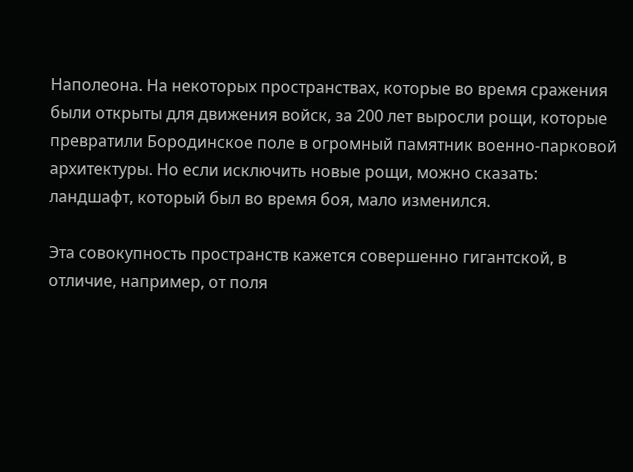Наполеона. На некоторых пространствах, которые во время сражения были открыты для движения войск, за 200 лет выросли рощи, которые превратили Бородинское поле в огромный памятник военно-парковой архитектуры. Но если исключить новые рощи, можно сказать: ландшафт, который был во время боя, мало изменился.

Эта совокупность пространств кажется совершенно гигантской, в отличие, например, от поля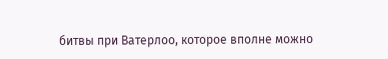битвы при Ватерлоо, которое вполне можно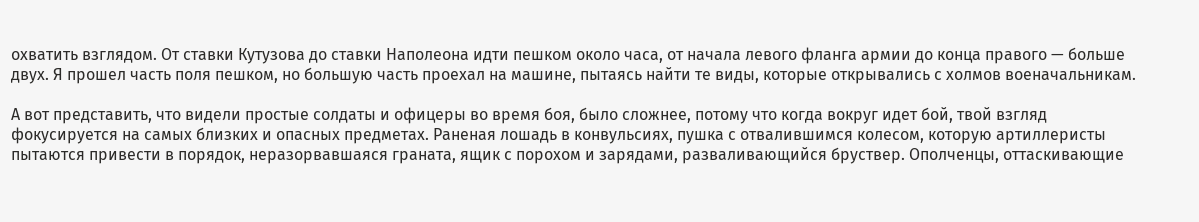охватить взглядом. От ставки Кутузова до ставки Наполеона идти пешком около часа, от начала левого фланга армии до конца правого — больше двух. Я прошел часть поля пешком, но большую часть проехал на машине, пытаясь найти те виды, которые открывались с холмов военачальникам.

А вот представить, что видели простые солдаты и офицеры во время боя, было сложнее, потому что когда вокруг идет бой, твой взгляд фокусируется на самых близких и опасных предметах. Раненая лошадь в конвульсиях, пушка с отвалившимся колесом, которую артиллеристы пытаются привести в порядок, неразорвавшаяся граната, ящик с порохом и зарядами, разваливающийся бруствер. Ополченцы, оттаскивающие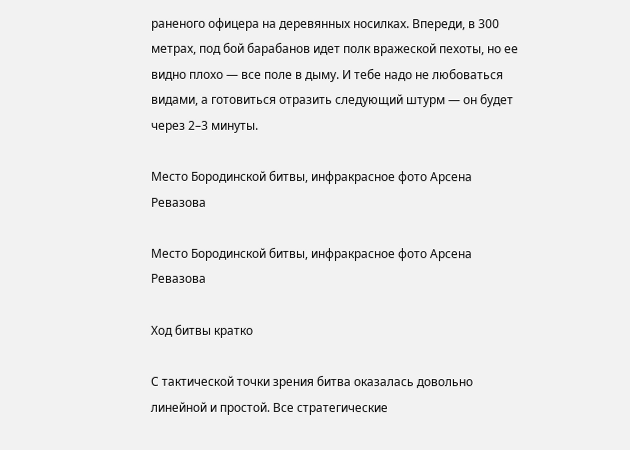раненого офицера на деревянных носилках. Впереди, в 300 метрах, под бой барабанов идет полк вражеской пехоты, но ее видно плохо — все поле в дыму. И тебе надо не любоваться видами, а готовиться отразить следующий штурм — он будет через 2–3 минуты.

Место Бородинской битвы, инфракрасное фото Арсена Ревазова

Место Бородинской битвы, инфракрасное фото Арсена Ревазова

Ход битвы кратко

С тактической точки зрения битва оказалась довольно линейной и простой. Все стратегические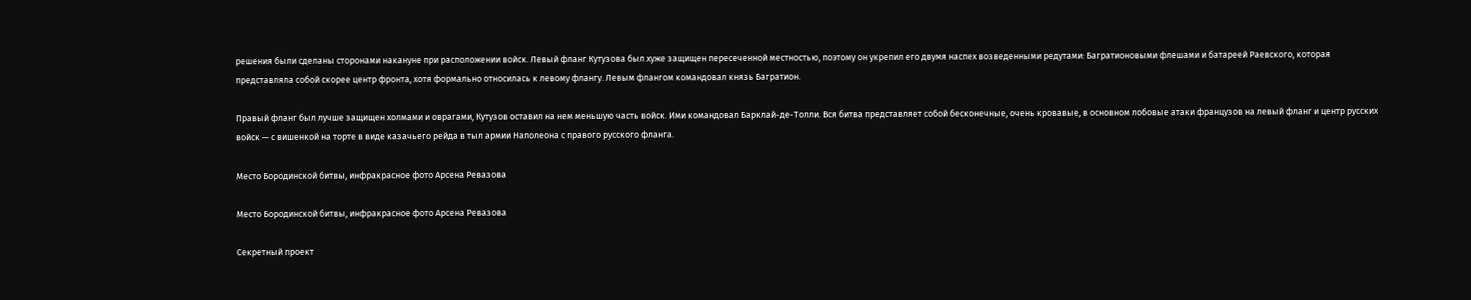решения были сделаны сторонами накануне при расположении войск. Левый фланг Кутузова был хуже защищен пересеченной местностью, поэтому он укрепил его двумя наспех возведенными редутами: Багратионовыми флешами и батареей Раевского, которая представляла собой скорее центр фронта, хотя формально относилась к левому флангу. Левым флангом командовал князь Багратион.

Правый фланг был лучше защищен холмами и оврагами, Кутузов оставил на нем меньшую часть войск. Ими командовал Барклай-де-Толли. Вся битва представляет собой бесконечные, очень кровавые, в основном лобовые атаки французов на левый фланг и центр русских войск — с вишенкой на торте в виде казачьего рейда в тыл армии Наполеона с правого русского фланга.

Место Бородинской битвы, инфракрасное фото Арсена Ревазова

Место Бородинской битвы, инфракрасное фото Арсена Ревазова

Секретный проект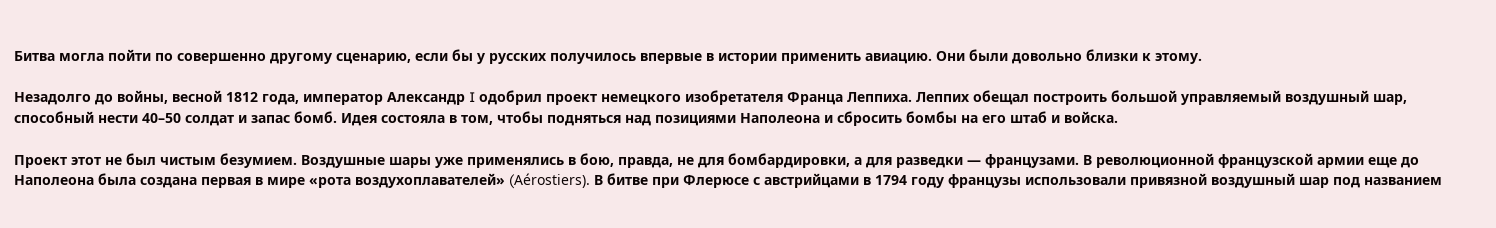Битва могла пойти по совершенно другому сценарию, если бы у русских получилось впервые в истории применить авиацию. Они были довольно близки к этому.

Незадолго до войны, весной 1812 года, император Александр I одобрил проект немецкого изобретателя Франца Леппиха. Леппих обещал построить большой управляемый воздушный шар, способный нести 40–50 солдат и запас бомб. Идея состояла в том, чтобы подняться над позициями Наполеона и сбросить бомбы на его штаб и войска.

Проект этот не был чистым безумием. Воздушные шары уже применялись в бою, правда, не для бомбардировки, а для разведки — французами. В революционной французской армии еще до Наполеона была создана первая в мире «рота воздухоплавателей» (Aérostiers). В битве при Флерюсе с австрийцами в 1794 году французы использовали привязной воздушный шар под названием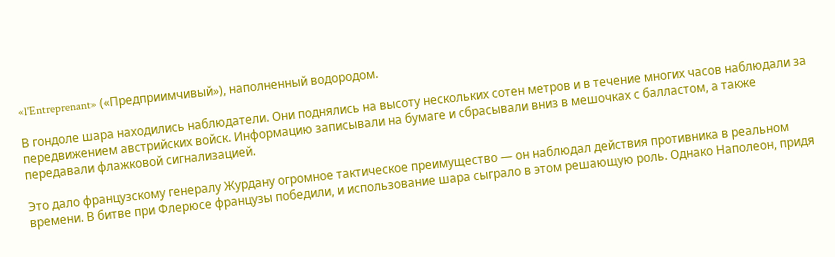«l'Entreprenant» («Предприимчивый»), наполненный водородом.

В гондоле шара находились наблюдатели. Они поднялись на высоту нескольких сотен метров и в течение многих часов наблюдали за передвижением австрийских войск. Информацию записывали на бумаге и сбрасывали вниз в мешочках с балластом, а также передавали флажковой сигнализацией.

Это дало французскому генералу Журдану огромное тактическое преимущество — он наблюдал действия противника в реальном времени. В битве при Флерюсе французы победили, и использование шара сыграло в этом решающую роль. Однако Наполеон, придя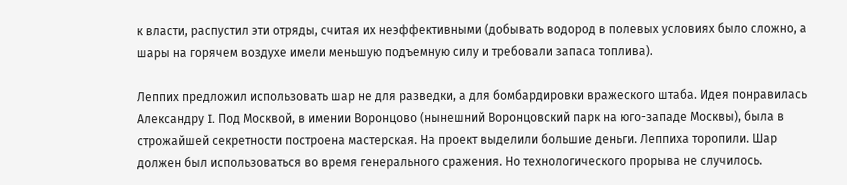к власти, распустил эти отряды, считая их неэффективными (добывать водород в полевых условиях было сложно, а шары на горячем воздухе имели меньшую подъемную силу и требовали запаса топлива).

Леппих предложил использовать шар не для разведки, а для бомбардировки вражеского штаба. Идея понравилась Александру I. Под Москвой, в имении Воронцово (нынешний Воронцовский парк на юго-западе Москвы), была в строжайшей секретности построена мастерская. На проект выделили большие деньги. Леппиха торопили. Шар должен был использоваться во время генерального сражения. Но технологического прорыва не случилось.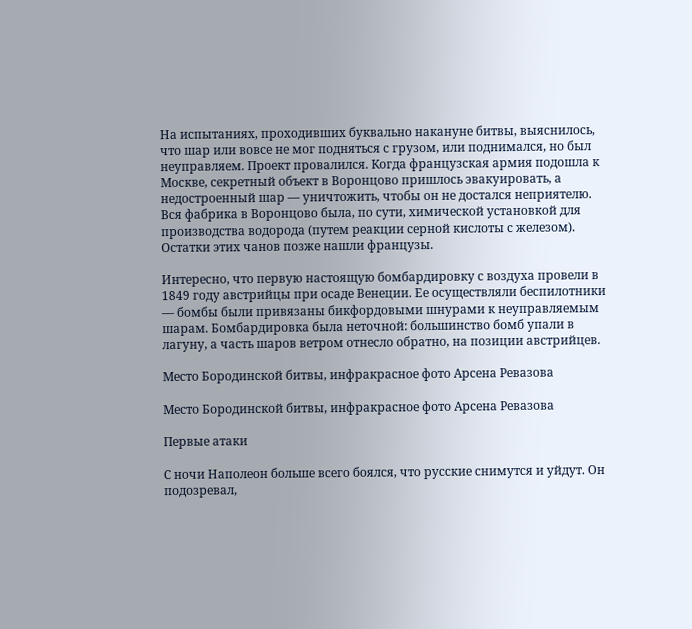На испытаниях, проходивших буквально накануне битвы, выяснилось, что шар или вовсе не мог подняться с грузом, или поднимался, но был неуправляем. Проект провалился. Когда французская армия подошла к Москве, секретный объект в Воронцово пришлось эвакуировать, а недостроенный шар — уничтожить, чтобы он не достался неприятелю. Вся фабрика в Воронцово была, по сути, химической установкой для производства водорода (путем реакции серной кислоты с железом). Остатки этих чанов позже нашли французы.

Интересно, что первую настоящую бомбардировку с воздуха провели в 1849 году австрийцы при осаде Венеции. Ее осуществляли беспилотники — бомбы были привязаны бикфордовыми шнурами к неуправляемым шарам. Бомбардировка была неточной: большинство бомб упали в лагуну, а часть шаров ветром отнесло обратно, на позиции австрийцев.

Место Бородинской битвы, инфракрасное фото Арсена Ревазова

Место Бородинской битвы, инфракрасное фото Арсена Ревазова

Первые атаки

С ночи Наполеон больше всего боялся, что русские снимутся и уйдут. Он подозревал,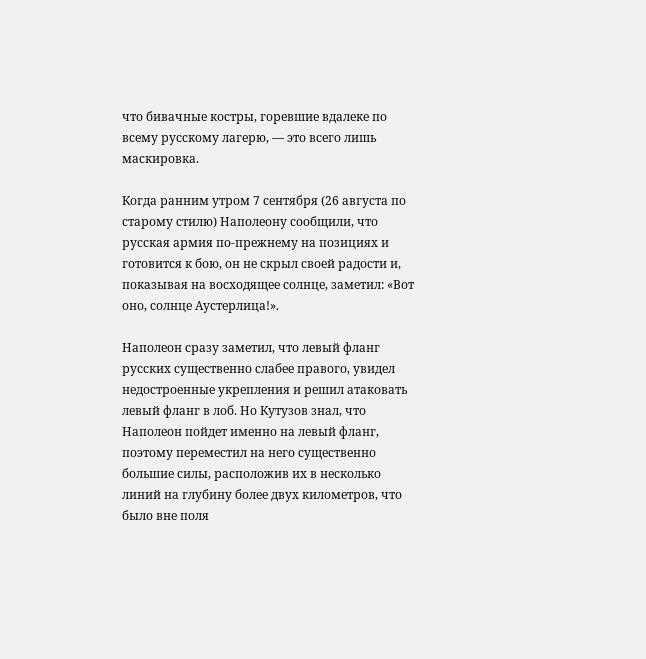что бивачные костры, горевшие вдалеке по всему русскому лагерю, — это всего лишь маскировка.

Когда ранним утром 7 сентября (26 августа по старому стилю) Наполеону сообщили, что русская армия по-прежнему на позициях и готовится к бою, он не скрыл своей радости и, показывая на восходящее солнце, заметил: «Вот оно, солнце Аустерлица!».

Наполеон сразу заметил, что левый фланг русских существенно слабее правого, увидел недостроенные укрепления и решил атаковать левый фланг в лоб. Но Кутузов знал, что Наполеон пойдет именно на левый фланг, поэтому переместил на него существенно большие силы, расположив их в несколько линий на глубину более двух километров, что было вне поля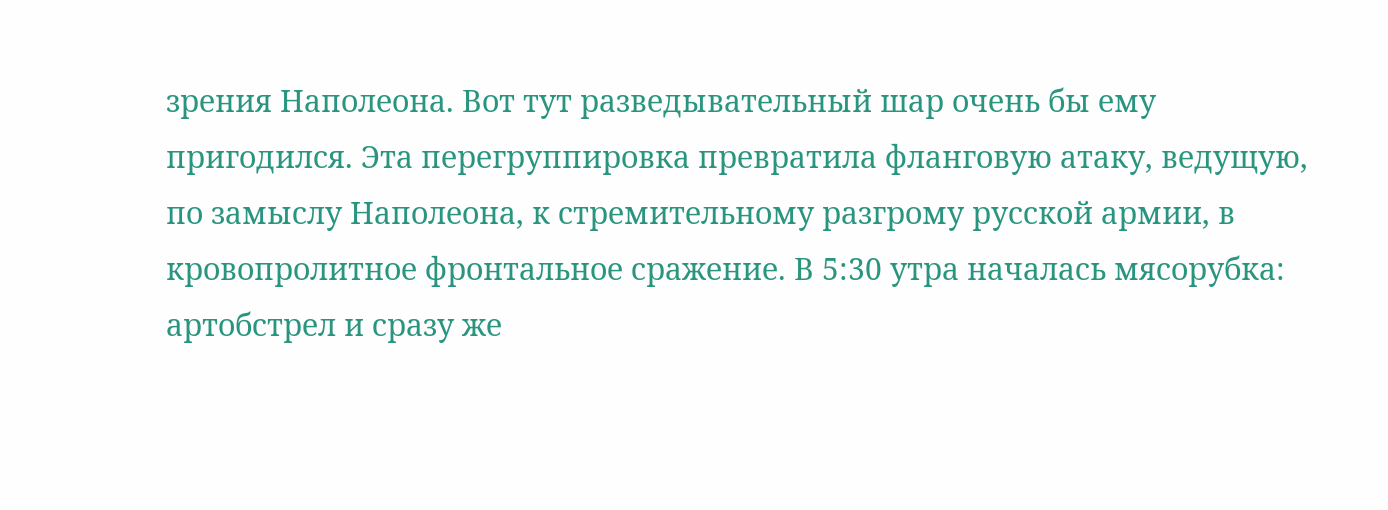зрения Наполеона. Вот тут разведывательный шар очень бы ему пригодился. Эта перегруппировка превратила фланговую атаку, ведущую, по замыслу Наполеона, к стремительному разгрому русской армии, в кровопролитное фронтальное сражение. В 5:30 утра началась мясорубка: артобстрел и сразу же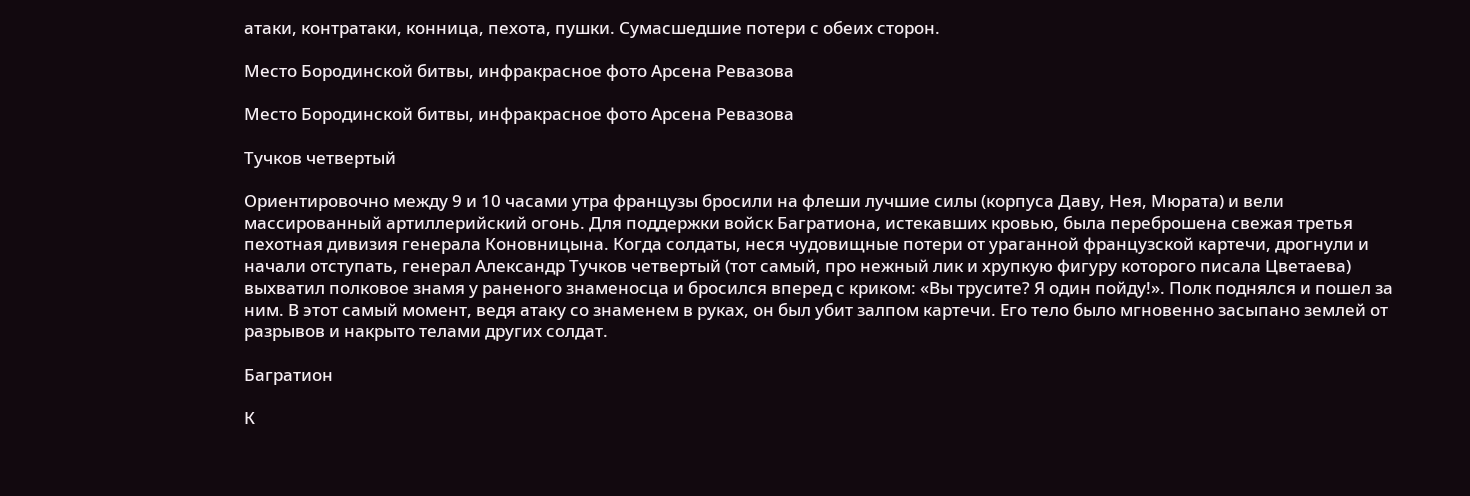атаки, контратаки, конница, пехота, пушки. Сумасшедшие потери с обеих сторон.

Место Бородинской битвы, инфракрасное фото Арсена Ревазова

Место Бородинской битвы, инфракрасное фото Арсена Ревазова

Тучков четвертый

Ориентировочно между 9 и 10 часами утра французы бросили на флеши лучшие силы (корпуса Даву, Нея, Мюрата) и вели массированный артиллерийский огонь. Для поддержки войск Багратиона, истекавших кровью, была переброшена свежая третья пехотная дивизия генерала Коновницына. Когда солдаты, неся чудовищные потери от ураганной французской картечи, дрогнули и начали отступать, генерал Александр Тучков четвертый (тот самый, про нежный лик и хрупкую фигуру которого писала Цветаева) выхватил полковое знамя у раненого знаменосца и бросился вперед с криком: «Вы трусите? Я один пойду!». Полк поднялся и пошел за ним. В этот самый момент, ведя атаку со знаменем в руках, он был убит залпом картечи. Его тело было мгновенно засыпано землей от разрывов и накрыто телами других солдат.

Багратион

К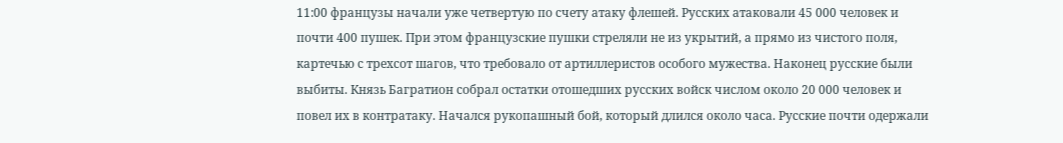11:00 французы начали уже четвертую по счету атаку флешей. Русских атаковали 45 000 человек и почти 400 пушек. При этом французские пушки стреляли не из укрытий, а прямо из чистого поля, картечью с трехсот шагов, что требовало от артиллеристов особого мужества. Наконец русские были выбиты. Князь Багратион собрал остатки отошедших русских войск числом около 20 000 человек и повел их в контратаку. Начался рукопашный бой, который длился около часа. Русские почти одержали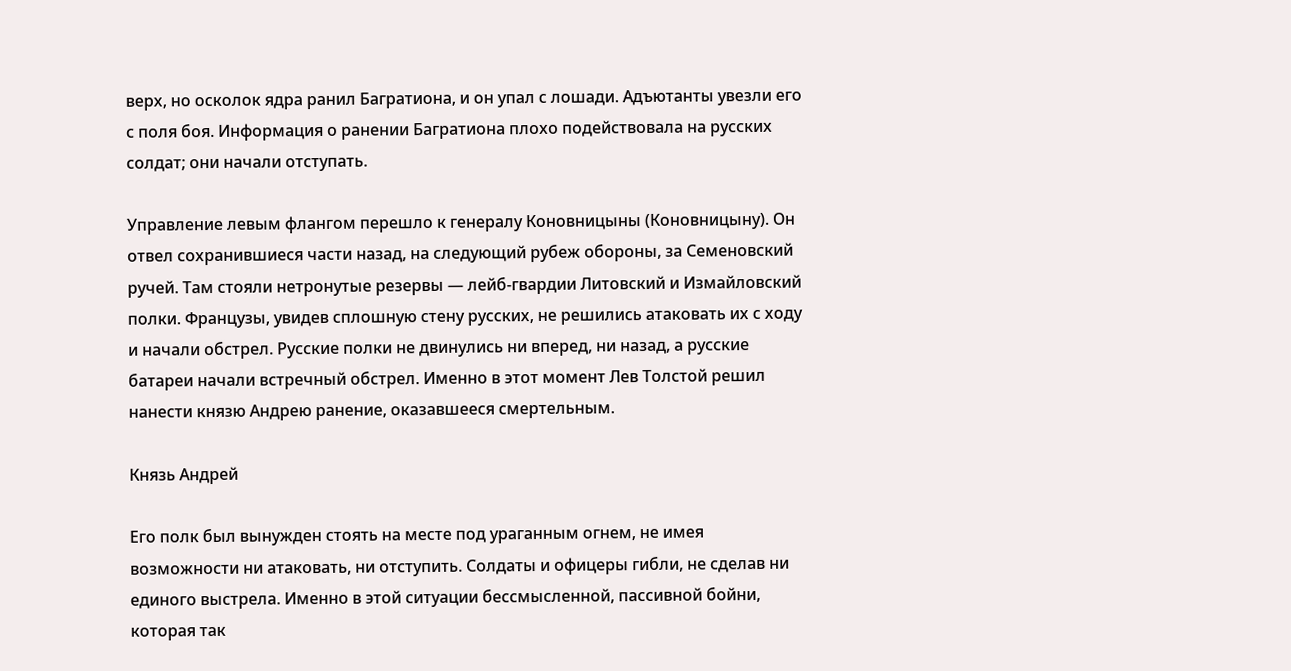верх, но осколок ядра ранил Багратиона, и он упал с лошади. Адъютанты увезли его с поля боя. Информация о ранении Багратиона плохо подействовала на русских солдат; они начали отступать.

Управление левым флангом перешло к генералу Коновницыны (Коновницыну). Он отвел сохранившиеся части назад, на следующий рубеж обороны, за Семеновский ручей. Там стояли нетронутые резервы — лейб-гвардии Литовский и Измайловский полки. Французы, увидев сплошную стену русских, не решились атаковать их с ходу и начали обстрел. Русские полки не двинулись ни вперед, ни назад, а русские батареи начали встречный обстрел. Именно в этот момент Лев Толстой решил нанести князю Андрею ранение, оказавшееся смертельным.

Князь Андрей

Его полк был вынужден стоять на месте под ураганным огнем, не имея возможности ни атаковать, ни отступить. Солдаты и офицеры гибли, не сделав ни единого выстрела. Именно в этой ситуации бессмысленной, пассивной бойни, которая так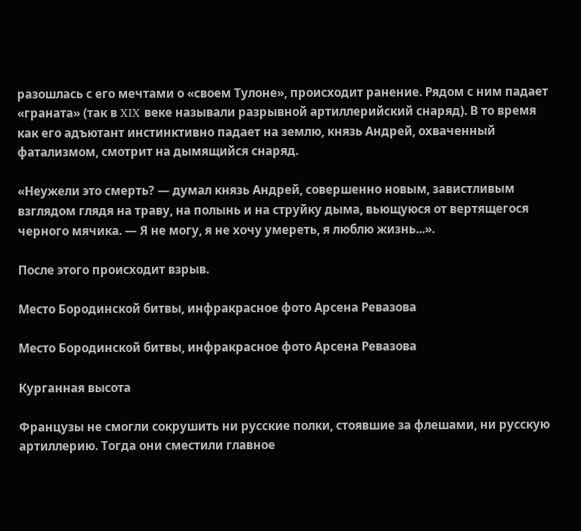разошлась с его мечтами о «своем Тулоне», происходит ранение. Рядом с ним падает «граната» (так в XIX веке называли разрывной артиллерийский снаряд). В то время как его адъютант инстинктивно падает на землю, князь Андрей, охваченный фатализмом, смотрит на дымящийся снаряд.

«Неужели это смерть? — думал князь Андрей, совершенно новым, завистливым взглядом глядя на траву, на полынь и на струйку дыма, вьющуюся от вертящегося черного мячика. — Я не могу, я не хочу умереть, я люблю жизнь...».

После этого происходит взрыв.

Место Бородинской битвы, инфракрасное фото Арсена Ревазова

Место Бородинской битвы, инфракрасное фото Арсена Ревазова

Курганная высота

Французы не смогли сокрушить ни русские полки, стоявшие за флешами, ни русскую артиллерию. Тогда они сместили главное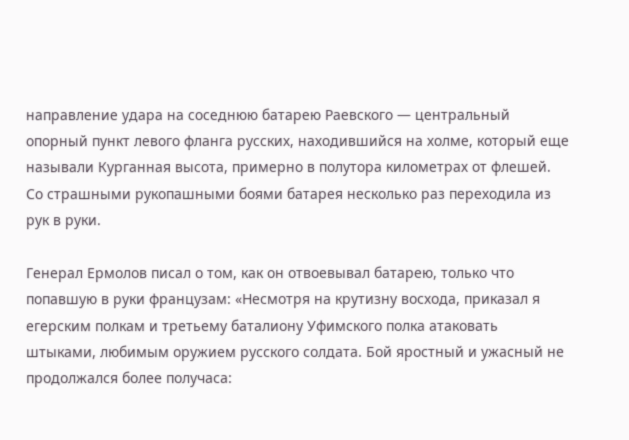направление удара на соседнюю батарею Раевского — центральный опорный пункт левого фланга русских, находившийся на холме, который еще называли Курганная высота, примерно в полутора километрах от флешей. Со страшными рукопашными боями батарея несколько раз переходила из рук в руки.

Генерал Ермолов писал о том, как он отвоевывал батарею, только что попавшую в руки французам: «Несмотря на крутизну восхода, приказал я егерским полкам и третьему баталиону Уфимского полка атаковать штыками, любимым оружием русского солдата. Бой яростный и ужасный не продолжался более получаса: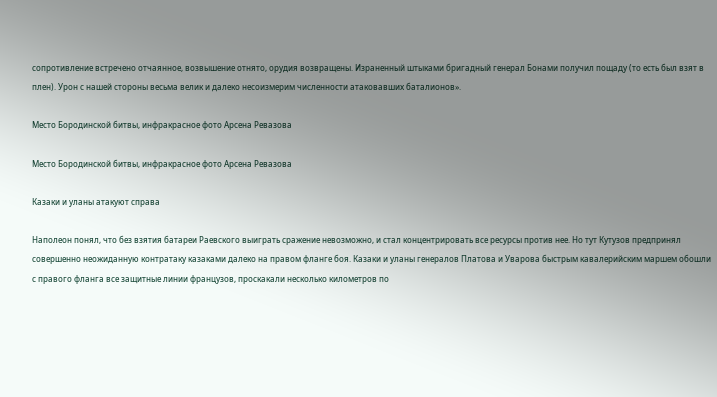сопротивление встречено отчаянное, возвышение отнято, орудия возвращены. Израненный штыками бригадный генерал Бонами получил пощаду (то есть был взят в плен). Урон с нашей стороны весьма велик и далеко несоизмерим численности атаковавших баталионов».

Место Бородинской битвы, инфракрасное фото Арсена Ревазова

Место Бородинской битвы, инфракрасное фото Арсена Ревазова

Казаки и уланы атакуют справа

Наполеон понял, что без взятия батареи Раевского выиграть сражение невозможно, и стал концентрировать все ресурсы против нее. Но тут Кутузов предпринял совершенно неожиданную контратаку казаками далеко на правом фланге боя. Казаки и уланы генералов Платова и Уварова быстрым кавалерийским маршем обошли с правого фланга все защитные линии французов, проскакали несколько километров по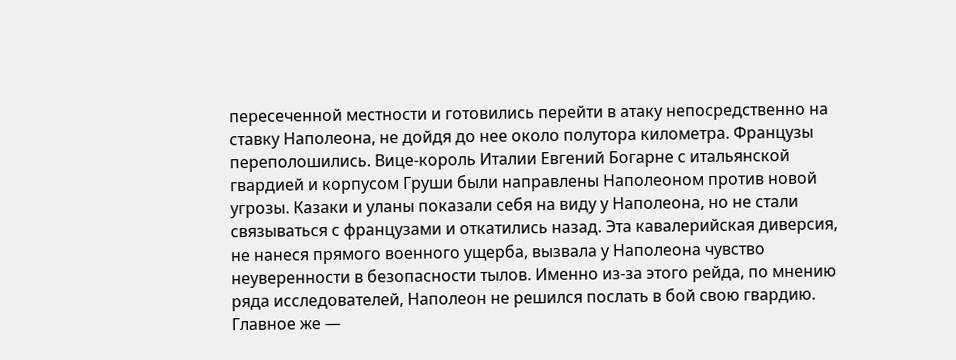пересеченной местности и готовились перейти в атаку непосредственно на ставку Наполеона, не дойдя до нее около полутора километра. Французы переполошились. Вице-король Италии Евгений Богарне с итальянской гвардией и корпусом Груши были направлены Наполеоном против новой угрозы. Казаки и уланы показали себя на виду у Наполеона, но не стали связываться с французами и откатились назад. Эта кавалерийская диверсия, не нанеся прямого военного ущерба, вызвала у Наполеона чувство неуверенности в безопасности тылов. Именно из-за этого рейда, по мнению ряда исследователей, Наполеон не решился послать в бой свою гвардию. Главное же —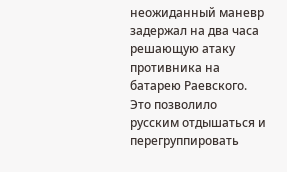неожиданный маневр задержал на два часа решающую атаку противника на батарею Раевского. Это позволило русским отдышаться и перегруппировать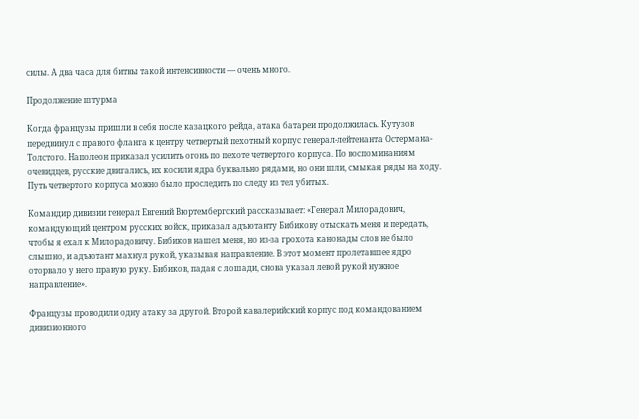силы. А два часа для битвы такой интенсивности — очень много.

Продолжение штурма

Когда французы пришли в себя после казацкого рейда, атака батареи продолжилась. Кутузов передвинул с правого фланга к центру четвертый пехотный корпус генерал-лейтенанта Остермана-Толстого. Наполеон приказал усилить огонь по пехоте четвертого корпуса. По воспоминаниям очевидцев, русские двигались, их косили ядра буквально рядами, но они шли, смыкая ряды на ходу. Путь четвертого корпуса можно было проследить по следу из тел убитых.

Командир дивизии генерал Евгений Вюртембергский рассказывает: «Генерал Милорадович, командующий центром русских войск, приказал адъютанту Бибикову отыскать меня и передать, чтобы я ехал к Милорадовичу. Бибиков нашел меня, но из-за грохота канонады слов не было слышно, и адъютант махнул рукой, указывая направление. В этот момент пролетавшее ядро оторвало у него правую руку. Бибиков, падая с лошади, снова указал левой рукой нужное направление».

Французы проводили одну атаку за другой. Второй кавалерийский корпус под командованием дивизионного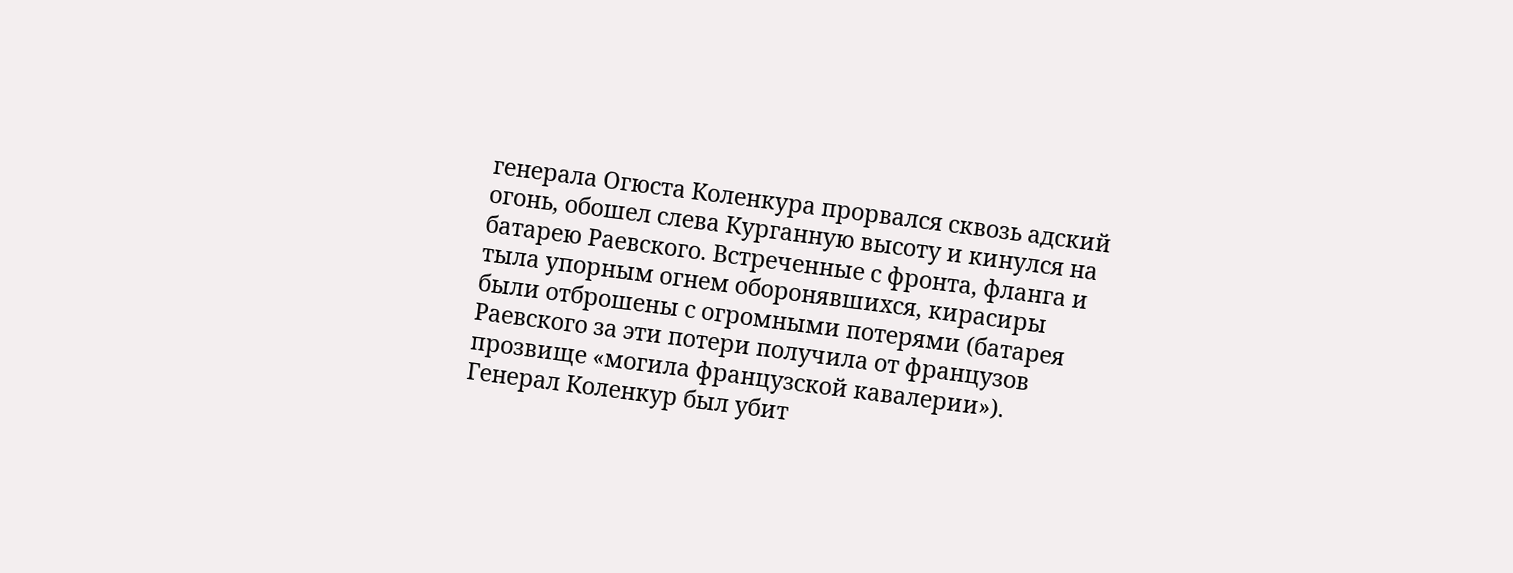генерала Огюста Коленкура прорвался сквозь адский огонь, обошел слева Курганную высоту и кинулся на батарею Раевского. Встреченные с фронта, фланга и тыла упорным огнем оборонявшихся, кирасиры были отброшены с огромными потерями (батарея Раевского за эти потери получила от французов прозвище «могила французской кавалерии»). Генерал Коленкур был убит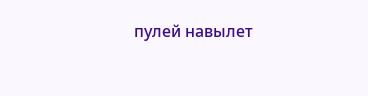пулей навылет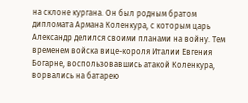на склоне кургана. Он был родным братом дипломата Армана Коленкура, с которым царь Александр делился своими планами на войну. Тем временем войска вице-короля Италии Евгения Богарне, воспользовавшись атакой Коленкура, ворвались на батарею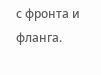с фронта и фланга.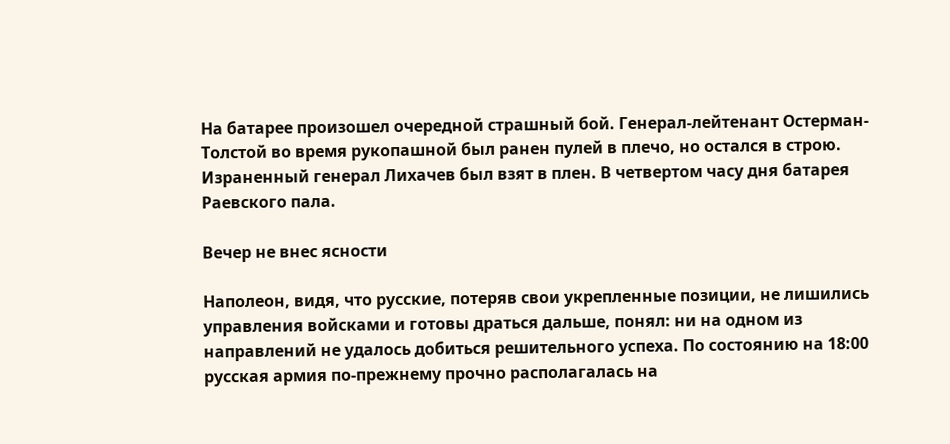На батарее произошел очередной страшный бой. Генерал-лейтенант Остерман-Толстой во время рукопашной был ранен пулей в плечо, но остался в строю. Израненный генерал Лихачев был взят в плен. В четвертом часу дня батарея Раевского пала.

Вечер не внес ясности

Наполеон, видя, что русские, потеряв свои укрепленные позиции, не лишились управления войсками и готовы драться дальше, понял: ни на одном из направлений не удалось добиться решительного успеха. По состоянию на 18:00 русская армия по-прежнему прочно располагалась на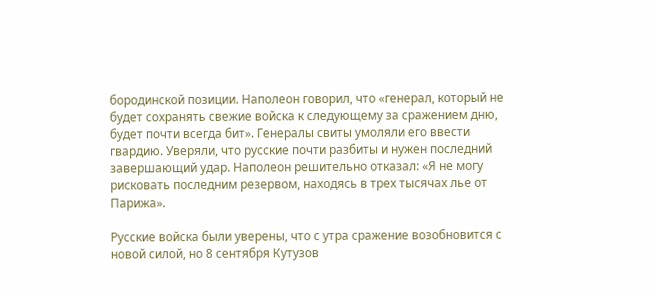бородинской позиции. Наполеон говорил, что «генерал, который не будет сохранять свежие войска к следующему за сражением дню, будет почти всегда бит». Генералы свиты умоляли его ввести гвардию. Уверяли, что русские почти разбиты и нужен последний завершающий удар. Наполеон решительно отказал: «Я не могу рисковать последним резервом, находясь в трех тысячах лье от Парижа».

Русские войска были уверены, что с утра сражение возобновится с новой силой, но 8 сентября Кутузов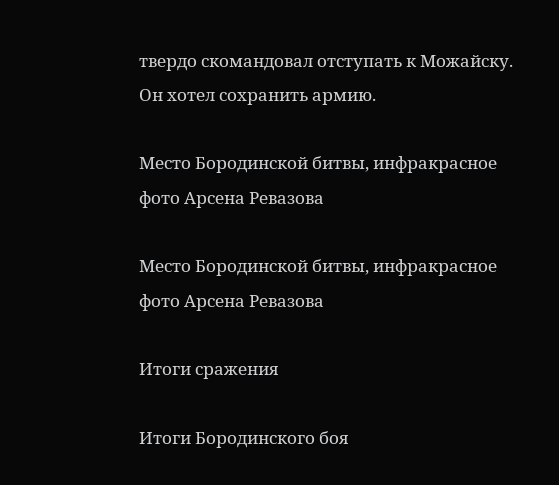твердо скомандовал отступать к Можайску. Он хотел сохранить армию.

Место Бородинской битвы, инфракрасное фото Арсена Ревазова

Место Бородинской битвы, инфракрасное фото Арсена Ревазова

Итоги сражения

Итоги Бородинского боя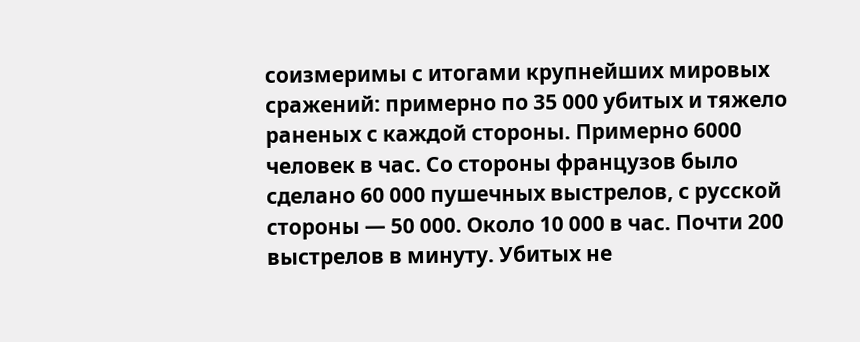соизмеримы с итогами крупнейших мировых сражений: примерно по 35 000 убитых и тяжело раненых с каждой стороны. Примерно 6000 человек в час. Со стороны французов было сделано 60 000 пушечных выстрелов, с русской стороны — 50 000. Около 10 000 в час. Почти 200 выстрелов в минуту. Убитых не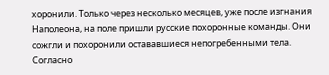хоронили. Только через несколько месяцев, уже после изгнания Наполеона, на поле пришли русские похоронные команды. Они сожгли и похоронили остававшиеся непогребенными тела. Согласно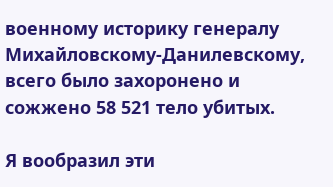военному историку генералу Михайловскому-Данилевскому, всего было захоронено и сожжено 58 521 тело убитых.

Я вообразил эти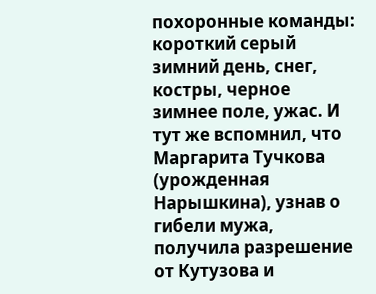похоронные команды: короткий серый зимний день, снег, костры, черное зимнее поле, ужас. И тут же вспомнил, что Маргарита Тучкова (урожденная Нарышкина), узнав о гибели мужа, получила разрешение от Кутузова и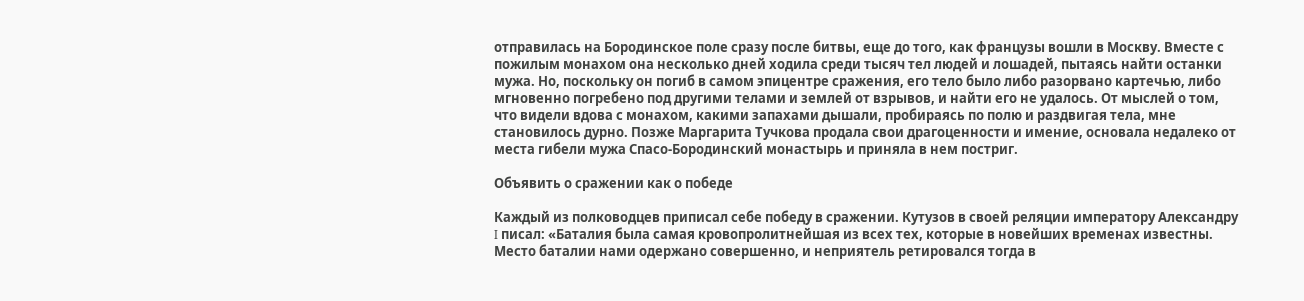отправилась на Бородинское поле сразу после битвы, еще до того, как французы вошли в Москву. Вместе с пожилым монахом она несколько дней ходила среди тысяч тел людей и лошадей, пытаясь найти останки мужа. Но, поскольку он погиб в самом эпицентре сражения, его тело было либо разорвано картечью, либо мгновенно погребено под другими телами и землей от взрывов, и найти его не удалось. От мыслей о том, что видели вдова с монахом, какими запахами дышали, пробираясь по полю и раздвигая тела, мне становилось дурно. Позже Маргарита Тучкова продала свои драгоценности и имение, основала недалеко от места гибели мужа Спасо-Бородинский монастырь и приняла в нем постриг.

Объявить о сражении как о победе

Каждый из полководцев приписал себе победу в сражении. Кутузов в своей реляции императору Александру I писал: «Баталия была самая кровопролитнейшая из всех тех, которые в новейших временах известны. Место баталии нами одержано совершенно, и неприятель ретировался тогда в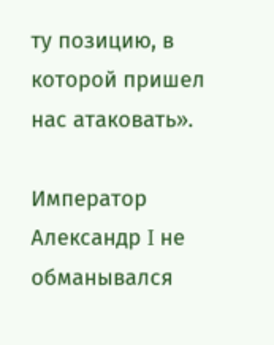ту позицию, в которой пришел нас атаковать».

Император Александр I не обманывался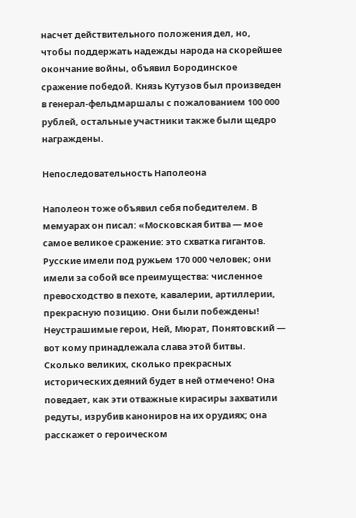насчет действительного положения дел, но, чтобы поддержать надежды народа на скорейшее окончание войны, объявил Бородинское сражение победой. Князь Кутузов был произведен в генерал-фельдмаршалы с пожалованием 100 000 рублей, остальные участники также были щедро награждены.

Непоследовательность Наполеона

Наполеон тоже объявил себя победителем. В мемуарах он писал: «Московская битва — мое самое великое сражение: это схватка гигантов. Русские имели под ружьем 170 000 человек; они имели за собой все преимущества: численное превосходство в пехоте, кавалерии, артиллерии, прекрасную позицию. Они были побеждены! Неустрашимые герои, Ней, Мюрат, Понятовский — вот кому принадлежала слава этой битвы. Сколько великих, сколько прекрасных исторических деяний будет в ней отмечено! Она поведает, как эти отважные кирасиры захватили редуты, изрубив канониров на их орудиях; она расскажет о героическом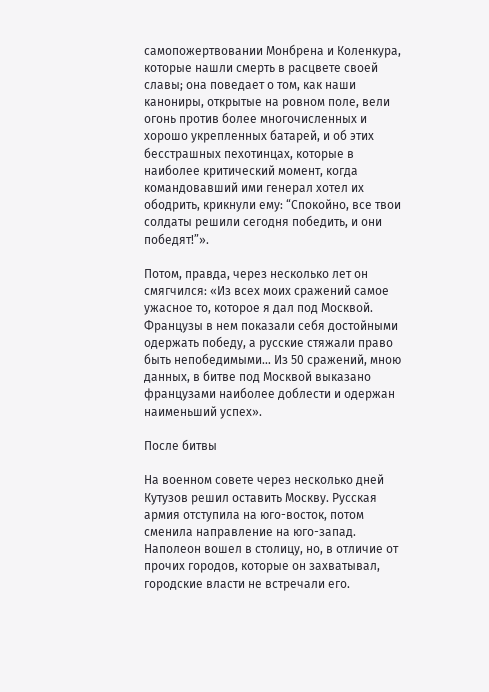самопожертвовании Монбрена и Коленкура, которые нашли смерть в расцвете своей славы; она поведает о том, как наши канониры, открытые на ровном поле, вели огонь против более многочисленных и хорошо укрепленных батарей, и об этих бесстрашных пехотинцах, которые в наиболее критический момент, когда командовавший ими генерал хотел их ободрить, крикнули ему: “Спокойно, все твои солдаты решили сегодня победить, и они победят!”».

Потом, правда, через несколько лет он смягчился: «Из всех моих сражений самое ужасное то, которое я дал под Москвой. Французы в нем показали себя достойными одержать победу, а русские стяжали право быть непобедимыми… Из 50 сражений, мною данных, в битве под Москвой выказано французами наиболее доблести и одержан наименьший успех».

После битвы

На военном совете через несколько дней Кутузов решил оставить Москву. Русская армия отступила на юго-восток, потом сменила направление на юго-запад. Наполеон вошел в столицу, но, в отличие от прочих городов, которые он захватывал, городские власти не встречали его.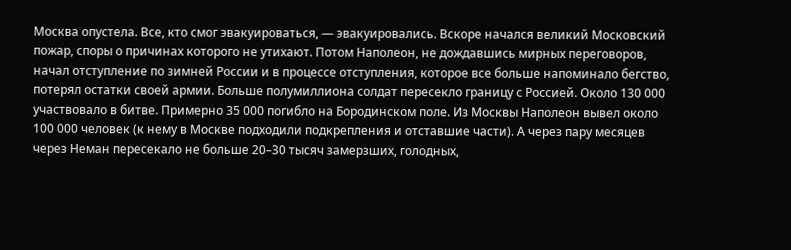Москва опустела. Все, кто смог эвакуироваться, — эвакуировались. Вскоре начался великий Московский пожар, споры о причинах которого не утихают. Потом Наполеон, не дождавшись мирных переговоров, начал отступление по зимней России и в процессе отступления, которое все больше напоминало бегство, потерял остатки своей армии. Больше полумиллиона солдат пересекло границу с Россией. Около 130 000 участвовало в битве. Примерно 35 000 погибло на Бородинском поле. Из Москвы Наполеон вывел около 100 000 человек (к нему в Москве подходили подкрепления и отставшие части). А через пару месяцев через Неман пересекало не больше 20–30 тысяч замерзших, голодных,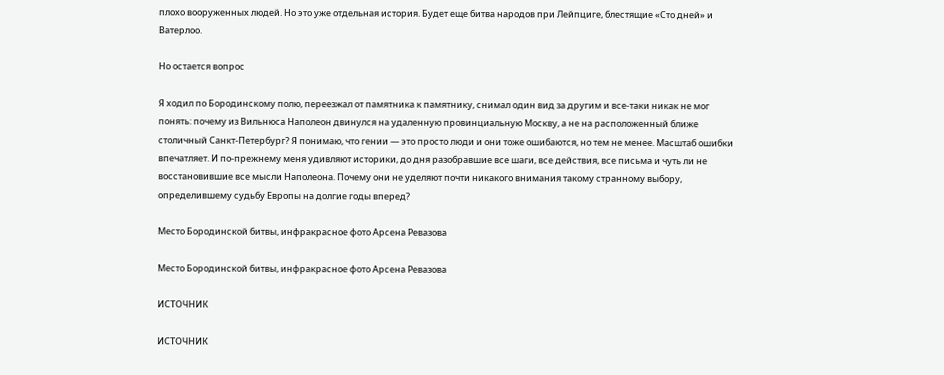плохо вооруженных людей. Но это уже отдельная история. Будет еще битва народов при Лейпциге, блестящие «Сто дней» и Ватерлоо.

Но остается вопрос

Я ходил по Бородинскому полю, переезжал от памятника к памятнику, снимал один вид за другим и все-таки никак не мог понять: почему из Вильнюса Наполеон двинулся на удаленную провинциальную Москву, а не на расположенный ближе столичный Санкт-Петербург? Я понимаю, что гении — это просто люди и они тоже ошибаются, но тем не менее. Масштаб ошибки впечатляет. И по-прежнему меня удивляют историки, до дня разобравшие все шаги, все действия, все письма и чуть ли не восстановившие все мысли Наполеона. Почему они не уделяют почти никакого внимания такому странному выбору, определившему судьбу Европы на долгие годы вперед?

Место Бородинской битвы, инфракрасное фото Арсена Ревазова

Место Бородинской битвы, инфракрасное фото Арсена Ревазова

ИСТОЧНИК

ИСТОЧНИК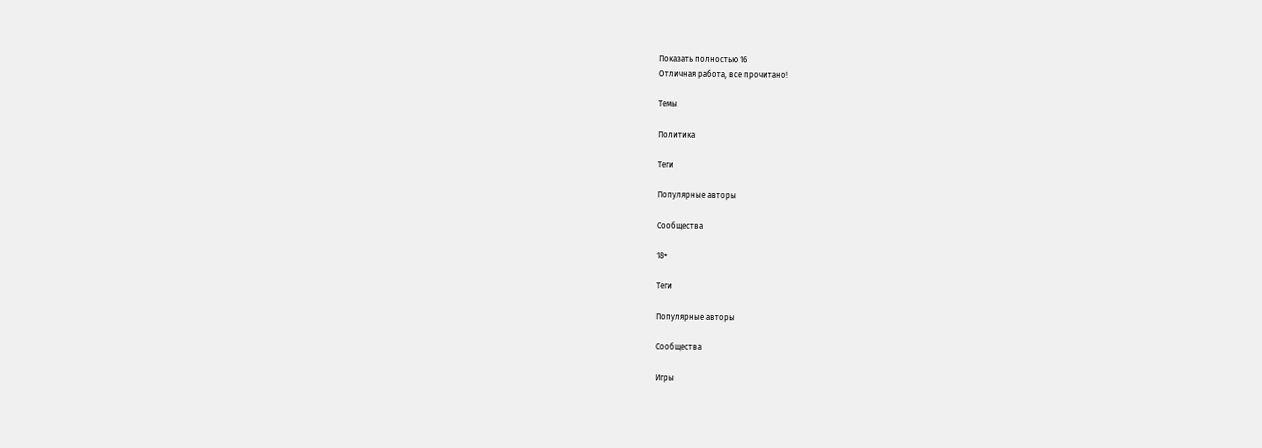Показать полностью 16
Отличная работа, все прочитано!

Темы

Политика

Теги

Популярные авторы

Сообщества

18+

Теги

Популярные авторы

Сообщества

Игры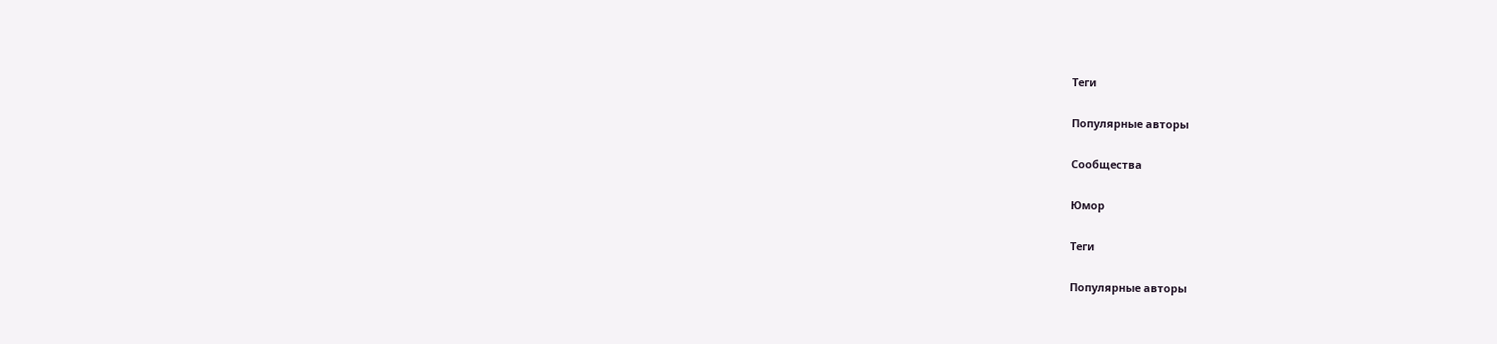Теги

Популярные авторы

Сообщества

Юмор

Теги

Популярные авторы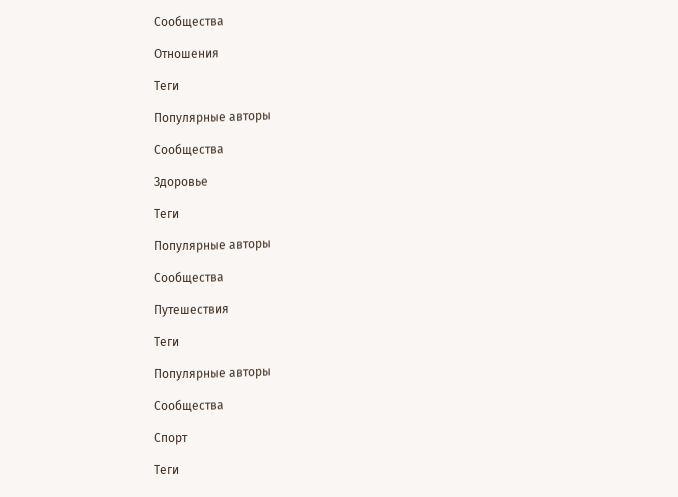Сообщества

Отношения

Теги

Популярные авторы

Сообщества

Здоровье

Теги

Популярные авторы

Сообщества

Путешествия

Теги

Популярные авторы

Сообщества

Спорт

Теги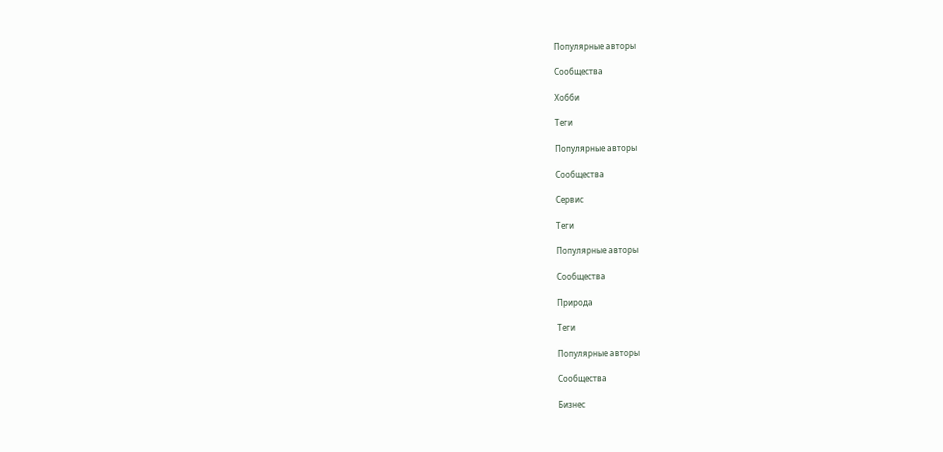Популярные авторы

Сообщества

Хобби

Теги

Популярные авторы

Сообщества

Сервис

Теги

Популярные авторы

Сообщества

Природа

Теги

Популярные авторы

Сообщества

Бизнес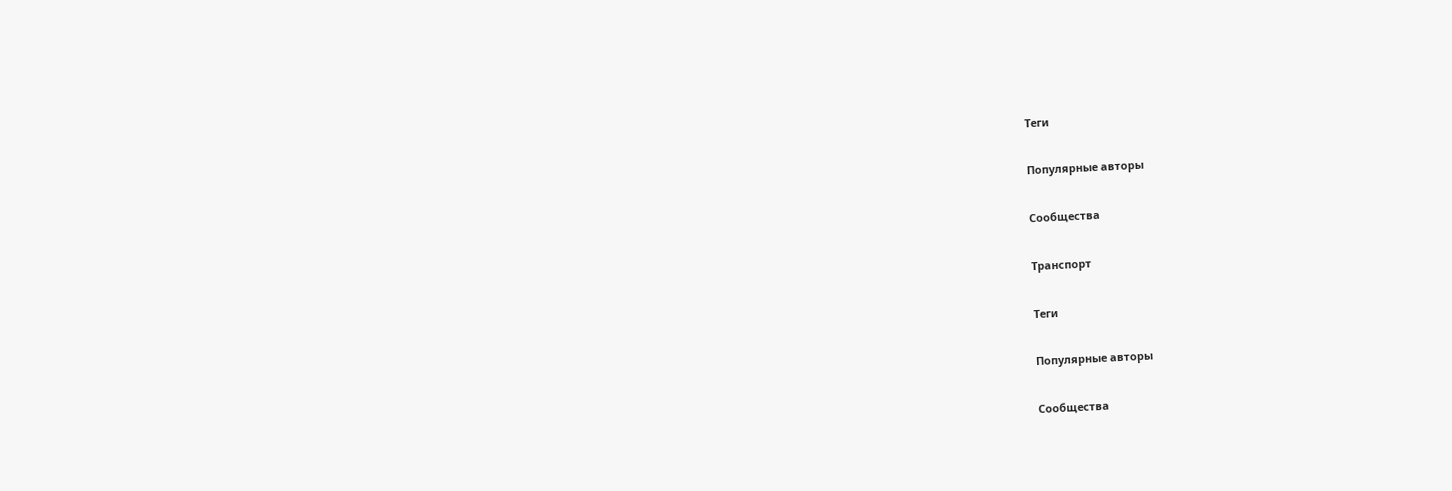Теги

Популярные авторы

Сообщества

Транспорт

Теги

Популярные авторы

Сообщества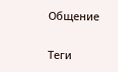Общение

Теги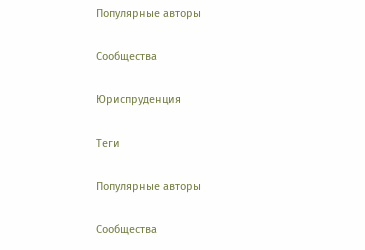Популярные авторы

Сообщества

Юриспруденция

Теги

Популярные авторы

Сообщества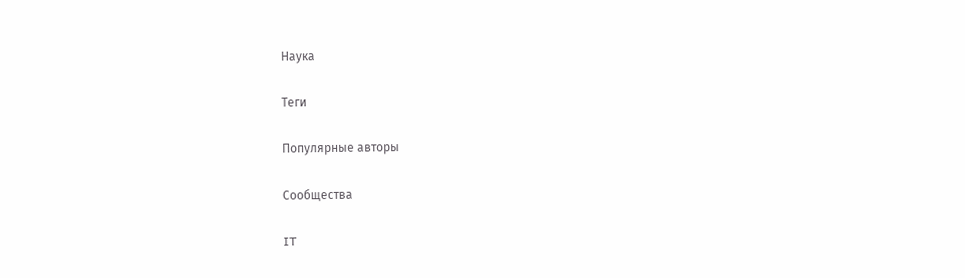Наука

Теги

Популярные авторы

Сообщества

IT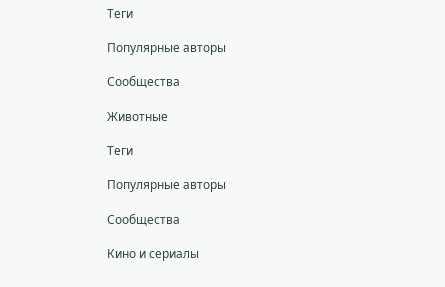Теги

Популярные авторы

Сообщества

Животные

Теги

Популярные авторы

Сообщества

Кино и сериалы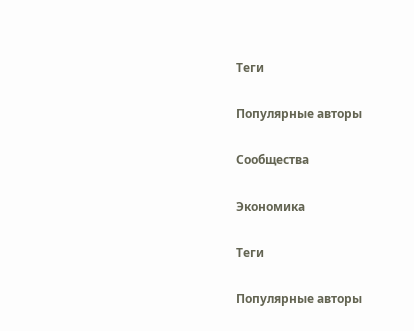Теги

Популярные авторы

Сообщества

Экономика

Теги

Популярные авторы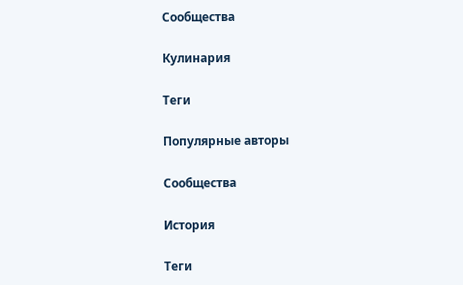Сообщества

Кулинария

Теги

Популярные авторы

Сообщества

История

Теги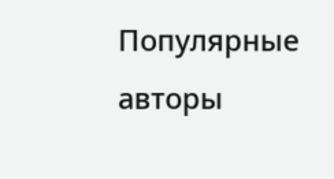Популярные авторы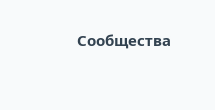Сообщества